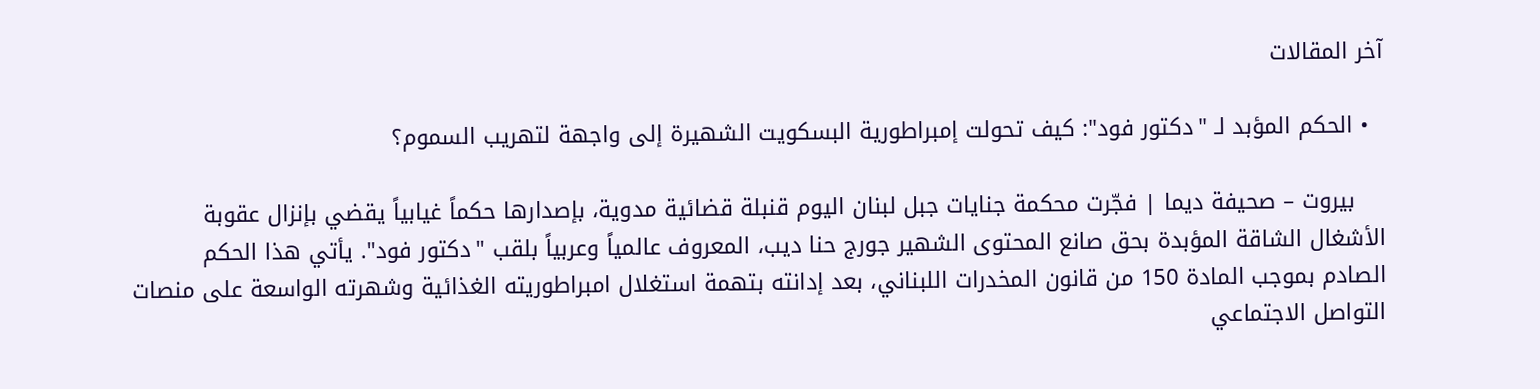آخر المقالات

  • الحكم المؤبد لـ "دكتور فود": كيف تحولت إمبراطورية البسكويت الشهيرة إلى واجهة لتهريب السموم؟

    بيروت – صحيفة ديما | فجّرت محكمة جنايات جبل لبنان اليوم قنبلة قضائية مدوية، بإصدارها حكماً غيابياً يقضي بإنزال عقوبة الأشغال الشاقة المؤبدة بحق صانع المحتوى الشهير جورج حنا ديب، المعروف عالمياً وعربياً بلقب "دكتور فود". يأتي هذا الحكم الصادم بموجب المادة 150 من قانون المخدرات اللبناني، بعد إدانته بتهمة استغلال امبراطوريته الغذائية وشهرته الواسعة على منصات التواصل الاجتماعي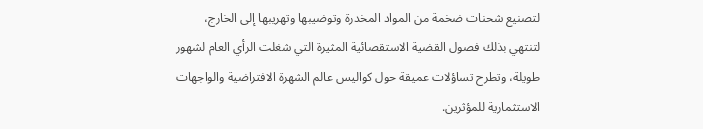لتصنيع شحنات ضخمة من المواد المخدرة وتوضيبها وتهريبها إلى الخارج، لتنتهي بذلك فصول القضية الاستقصائية المثيرة التي شغلت الرأي العام لشهور طويلة، وتطرح تساؤلات عميقة حول كواليس عالم الشهرة الافتراضية والواجهات الاستثمارية للمؤثرين.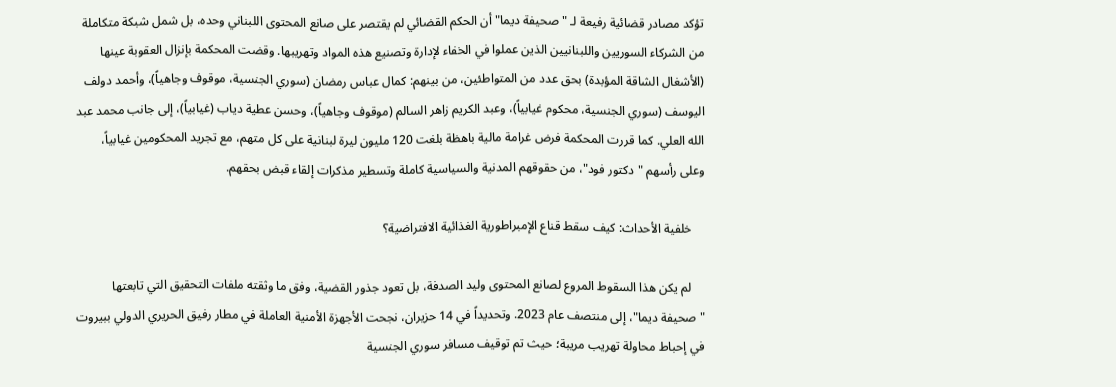تؤكد مصادر قضائية رفيعة لـ "صحيفة ديما" أن الحكم القضائي لم يقتصر على صانع المحتوى اللبناني وحده، بل شمل شبكة متكاملة من الشركاء السوريين واللبنانيين الذين عملوا في الخفاء لإدارة وتصنيع هذه المواد وتهريبها. وقضت المحكمة بإنزال العقوبة عينها (الأشغال الشاقة المؤبدة) بحق عدد من المتواطئين، من بينهم: كمال عباس رمضان (سوري الجنسية، موقوف وجاهياً)، وأحمد دولف اليوسف (سوري الجنسية، محكوم غيابياً)، وعبد الكريم زاهر السالم (موقوف وجاهياً)، وحسن عطية دياب (غيابياً)، إلى جانب محمد عبد الله العلي. كما قررت المحكمة فرض غرامة مالية باهظة بلغت 120 مليون ليرة لبنانية على كل متهم، مع تجريد المحكومين غيابياً، وعلى رأسهم "دكتور فود"، من حقوقهم المدنية والسياسية كاملة وتسطير مذكرات إلقاء قبض بحقهم.

    خلفية الأحداث: كيف سقط قناع الإمبراطورية الغذائية الافتراضية؟

    لم يكن هذا السقوط المروع لصانع المحتوى وليد الصدفة، بل تعود جذور القضية، وفق ما وثقته ملفات التحقيق التي تابعتها "صحيفة ديما"، إلى منتصف عام 2023. وتحديداً في 14 حزيران، نجحت الأجهزة الأمنية العاملة في مطار رفيق الحريري الدولي ببيروت في إحباط محاولة تهريب مريبة؛ حيث تم توقيف مسافر سوري الجنسية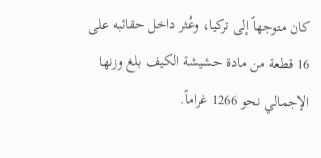كان متوجهاً إلى تركيا، وعُثر داخل حقائبه على 16 قطعة من مادة حشيشة الكيف بلغ وزنها الإجمالي نحو 1266 غراماً.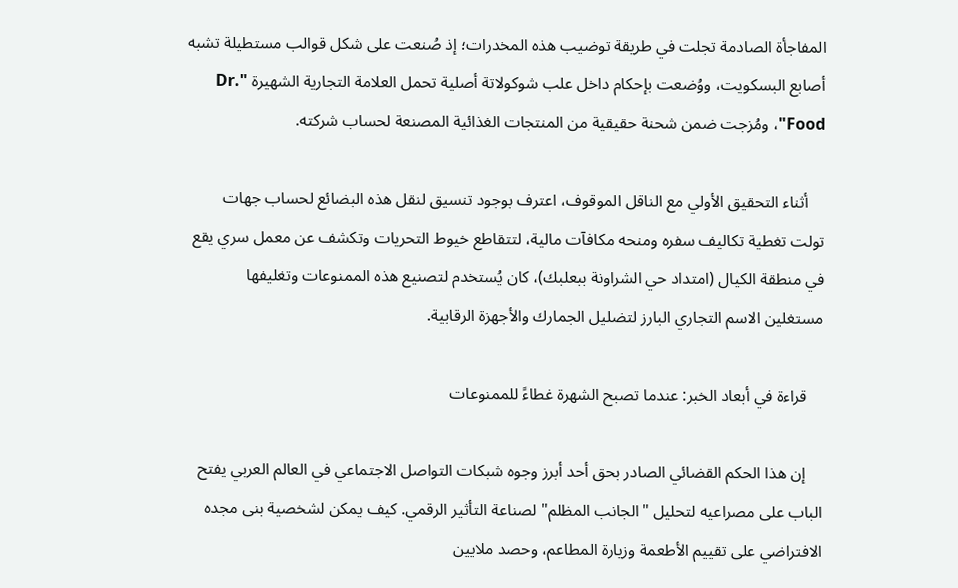المفاجأة الصادمة تجلت في طريقة توضيب هذه المخدرات؛ إذ صُنعت على شكل قوالب مستطيلة تشبه أصابع البسكويت، ووُضعت بإحكام داخل علب شوكولاتة أصلية تحمل العلامة التجارية الشهيرة "Dr. Food"، ومُزجت ضمن شحنة حقيقية من المنتجات الغذائية المصنعة لحساب شركته.

    أثناء التحقيق الأولي مع الناقل الموقوف، اعترف بوجود تنسيق لنقل هذه البضائع لحساب جهات تولت تغطية تكاليف سفره ومنحه مكافآت مالية، لتتقاطع خيوط التحريات وتكشف عن معمل سري يقع في منطقة الكيال (امتداد حي الشراونة ببعلبك)، كان يُستخدم لتصنيع هذه الممنوعات وتغليفها مستغلين الاسم التجاري البارز لتضليل الجمارك والأجهزة الرقابية.

    قراءة في أبعاد الخبر: عندما تصبح الشهرة غطاءً للممنوعات

    إن هذا الحكم القضائي الصادر بحق أحد أبرز وجوه شبكات التواصل الاجتماعي في العالم العربي يفتح الباب على مصراعيه لتحليل "الجانب المظلم" لصناعة التأثير الرقمي. كيف يمكن لشخصية بنى مجده الافتراضي على تقييم الأطعمة وزيارة المطاعم، وحصد ملايين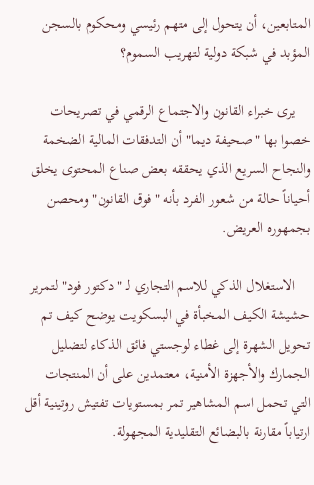المتابعين، أن يتحول إلى متهم رئيسي ومحكوم بالسجن المؤبد في شبكة دولية لتهريب السموم؟

    يرى خبراء القانون والاجتماع الرقمي في تصريحات خصوا بها "صحيفة ديما" أن التدفقات المالية الضخمة والنجاح السريع الذي يحققه بعض صناع المحتوى يخلق أحياناً حالة من شعور الفرد بأنه "فوق القانون" ومحصن بجمهوره العريض.

    الاستغلال الذكي للاسم التجاري لـ "دكتور فود" لتمرير حشيشة الكيف المخبأة في البسكويت يوضح كيف تم تحويل الشهرة إلى غطاء لوجستي فائق الذكاء لتضليل الجمارك والأجهزة الأمنية، معتمدين على أن المنتجات التي تحمل اسم المشاهير تمر بمستويات تفتيش روتينية أقل ارتياباً مقارنة بالبضائع التقليدية المجهولة.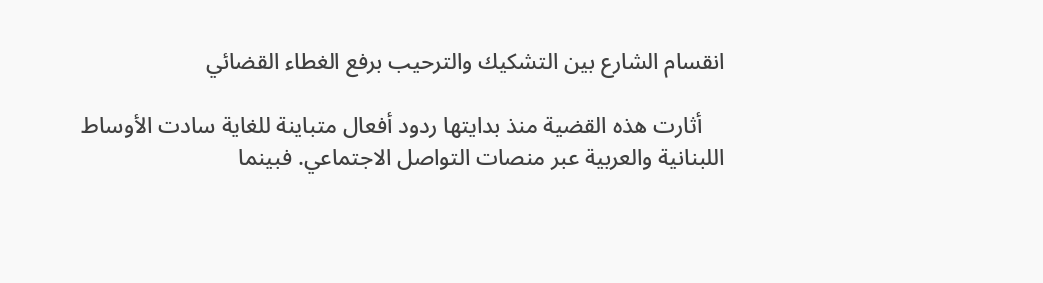انقسام الشارع بين التشكيك والترحيب برفع الغطاء القضائي

    أثارت هذه القضية منذ بدايتها ردود أفعال متباينة للغاية سادت الأوساط اللبنانية والعربية عبر منصات التواصل الاجتماعي. فبينما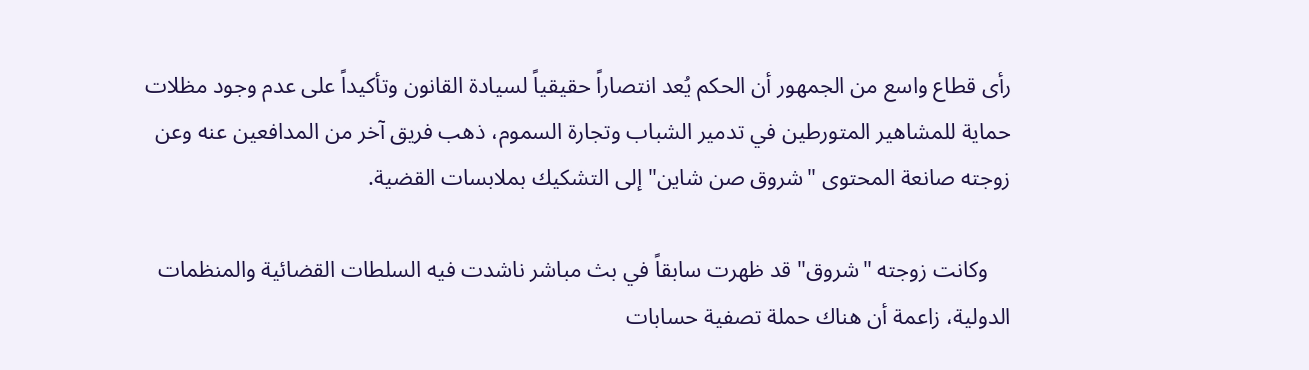رأى قطاع واسع من الجمهور أن الحكم يُعد انتصاراً حقيقياً لسيادة القانون وتأكيداً على عدم وجود مظلات حماية للمشاهير المتورطين في تدمير الشباب وتجارة السموم، ذهب فريق آخر من المدافعين عنه وعن زوجته صانعة المحتوى "شروق صن شاين" إلى التشكيك بملابسات القضية.

    وكانت زوجته "شروق" قد ظهرت سابقاً في بث مباشر ناشدت فيه السلطات القضائية والمنظمات الدولية، زاعمة أن هناك حملة تصفية حسابات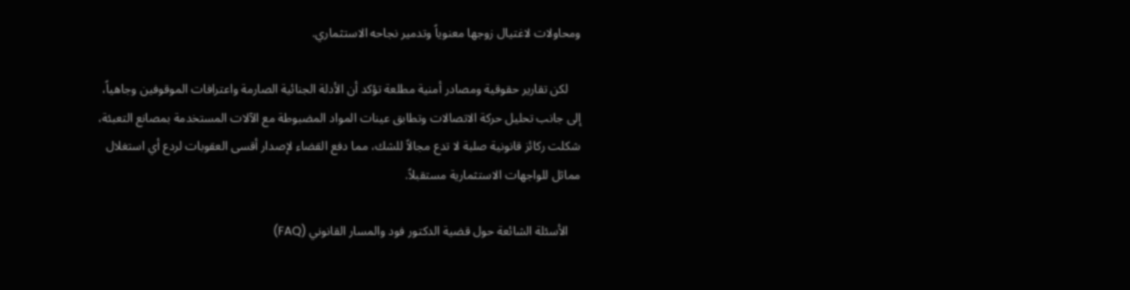ومحاولات لاغتيال زوجها معنوياً وتدمير نجاحه الاستثماري.

    لكن تقارير حقوقية ومصادر أمنية مطلعة تؤكد أن الأدلة الجنائية الصارمة واعترافات الموقوفين وجاهياً، إلى جانب تحليل حركة الاتصالات وتطابق عينات المواد المضبوطة مع الآلات المستخدمة بمصانع التعبئة، شكلت ركائز قانونية صلبة لا تدع مجالاً للشك، مما دفع القضاء لإصدار أقسى العقوبات لردع أي استغلال مماثل للواجهات الاستثمارية مستقبلاً.

    الأسئلة الشائعة حول قضية الدكتور فود والمسار القانوني (FAQ)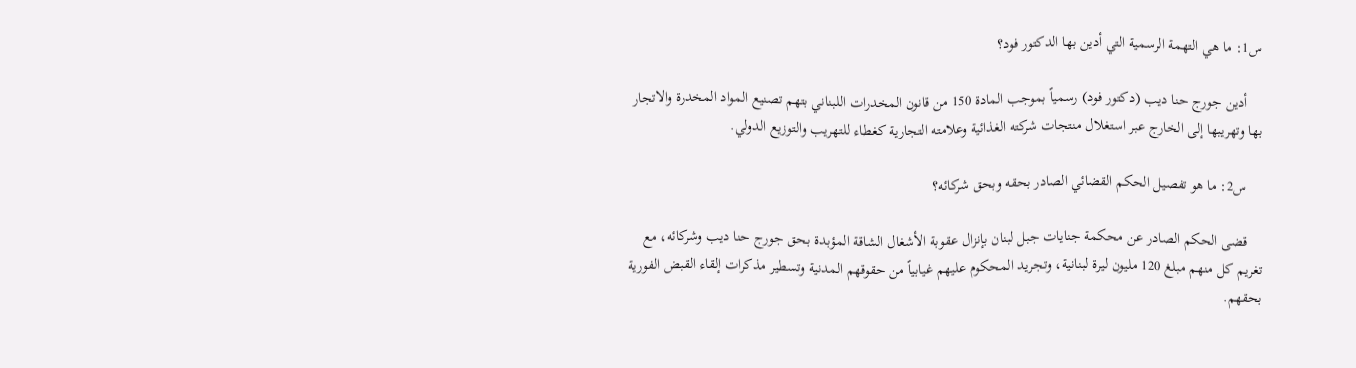س1: ما هي التهمة الرسمية التي أدين بها الدكتور فود؟

    أدين جورج حنا ديب (دكتور فود) رسمياً بموجب المادة 150 من قانون المخدرات اللبناني بتهم تصنيع المواد المخدرة والاتجار بها وتهريبها إلى الخارج عبر استغلال منتجات شركته الغذائية وعلامته التجارية كغطاء للتهريب والتوزيع الدولي.

    س2: ما هو تفصيل الحكم القضائي الصادر بحقه وبحق شركائه؟

    قضى الحكم الصادر عن محكمة جنايات جبل لبنان بإنزال عقوبة الأشغال الشاقة المؤبدة بحق جورج حنا ديب وشركائه، مع تغريم كل منهم مبلغ 120 مليون ليرة لبنانية، وتجريد المحكوم عليهم غيابياً من حقوقهم المدنية وتسطير مذكرات إلقاء القبض الفورية بحقهم.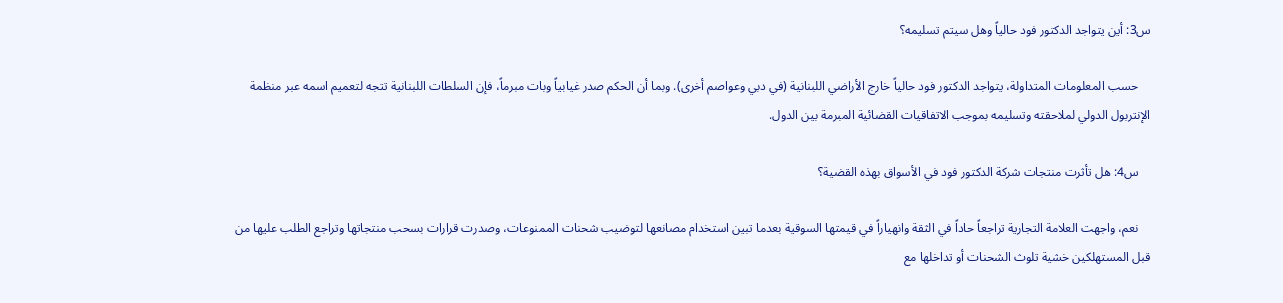س3: أين يتواجد الدكتور فود حالياً وهل سيتم تسليمه؟

    حسب المعلومات المتداولة، يتواجد الدكتور فود حالياً خارج الأراضي اللبنانية (في دبي وعواصم أخرى). وبما أن الحكم صدر غيابياً وبات مبرماً، فإن السلطات اللبنانية تتجه لتعميم اسمه عبر منظمة الإنتربول الدولي لملاحقته وتسليمه بموجب الاتفاقيات القضائية المبرمة بين الدول.

    س4: هل تأثرت منتجات شركة الدكتور فود في الأسواق بهذه القضية؟

    نعم، واجهت العلامة التجارية تراجعاً حاداً في الثقة وانهياراً في قيمتها السوقية بعدما تبين استخدام مصانعها لتوضيب شحنات الممنوعات، وصدرت قرارات بسحب منتجاتها وتراجع الطلب عليها من قبل المستهلكين خشية تلوث الشحنات أو تداخلها مع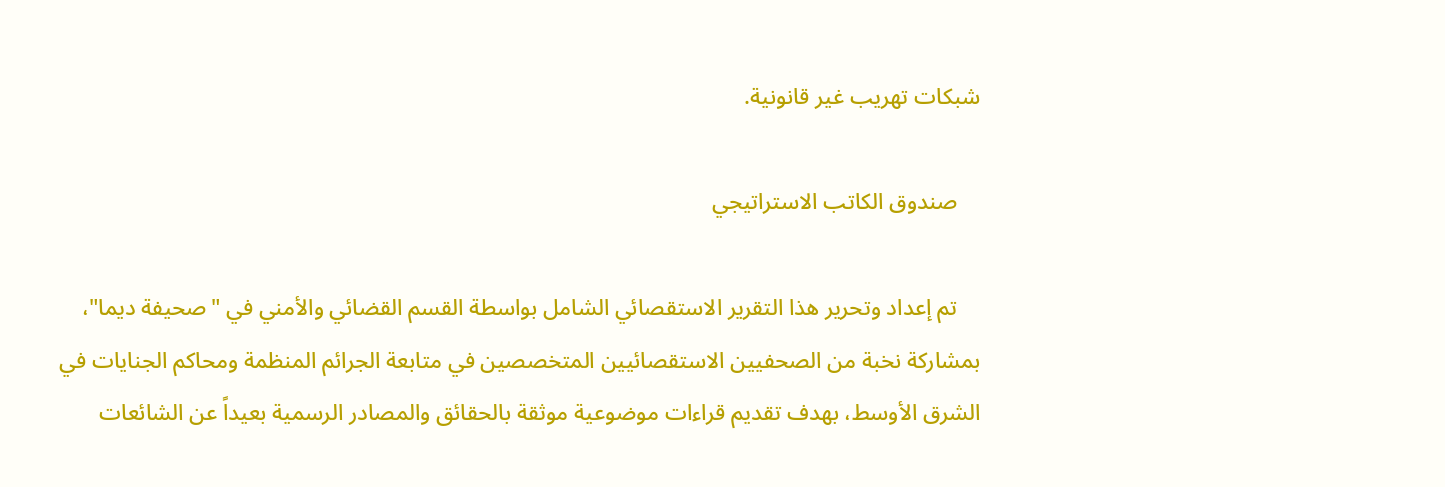شبكات تهريب غير قانونية.

    صندوق الكاتب الاستراتيجي

    تم إعداد وتحرير هذا التقرير الاستقصائي الشامل بواسطة القسم القضائي والأمني في "صحيفة ديما"، بمشاركة نخبة من الصحفيين الاستقصائيين المتخصصين في متابعة الجرائم المنظمة ومحاكم الجنايات في الشرق الأوسط، بهدف تقديم قراءات موضوعية موثقة بالحقائق والمصادر الرسمية بعيداً عن الشائعات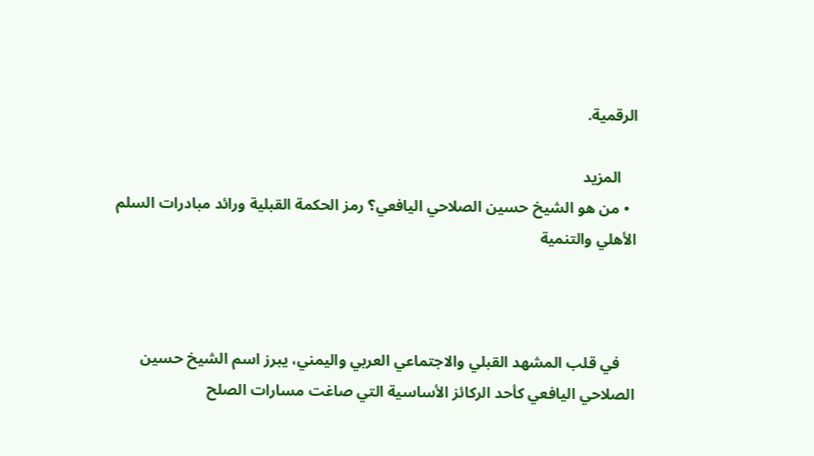الرقمية.

    المزيد
  • من هو الشيخ حسين الصلاحي اليافعي؟ رمز الحكمة القبلية ورائد مبادرات السلم الأهلي والتنمية



    في قلب المشهد القبلي والاجتماعي العربي واليمني، يبرز اسم الشيخ حسين الصلاحي اليافعي كأحد الركائز الأساسية التي صاغت مسارات الصلح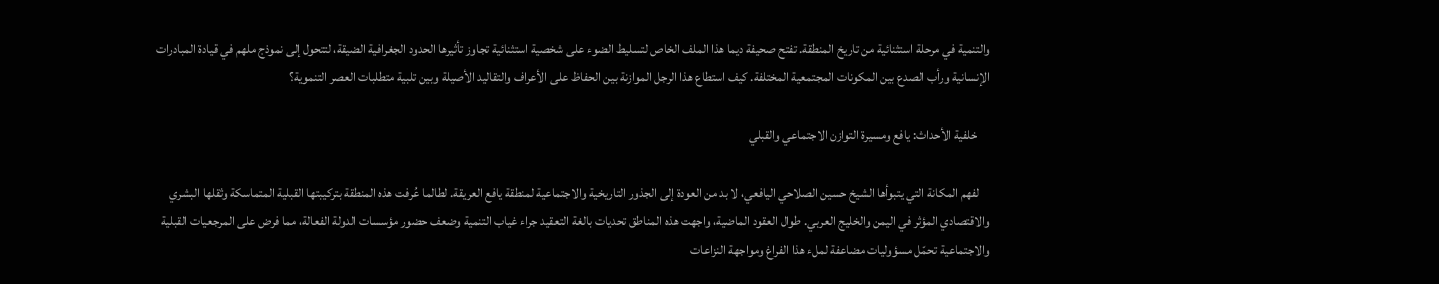والتنمية في مرحلة استثنائية من تاريخ المنطقة. تفتح صحيفة ديما هذا الملف الخاص لتسليط الضوء على شخصية استثنائية تجاوز تأثيرها الحدود الجغرافية الضيقة، لتتحول إلى نموذج ملهم في قيادة المبادرات الإنسانية ورأب الصدع بين المكونات المجتمعية المختلفة. كيف استطاع هذا الرجل الموازنة بين الحفاظ على الأعراف والتقاليد الأصيلة وبين تلبية متطلبات العصر التنموية؟

     خلفية الأحداث: يافع ومسيرة التوازن الاجتماعي والقبلي

    لفهم المكانة التي يتبوأها الشيخ حسين الصلاحي اليافعي، لا بد من العودة إلى الجذور التاريخية والاجتماعية لمنطقة يافع العريقة. لطالما عُرفت هذه المنطقة بتركيبتها القبلية المتماسكة وثقلها البشري والاقتصادي المؤثر في اليمن والخليج العربي. طوال العقود الماضية، واجهت هذه المناطق تحديات بالغة التعقيد جراء غياب التنمية وضعف حضور مؤسسات الدولة الفعالة، مما فرض على المرجعيات القبلية والاجتماعية تحمّل مسؤوليات مضاعفة لملء هذا الفراغ ومواجهة النزاعات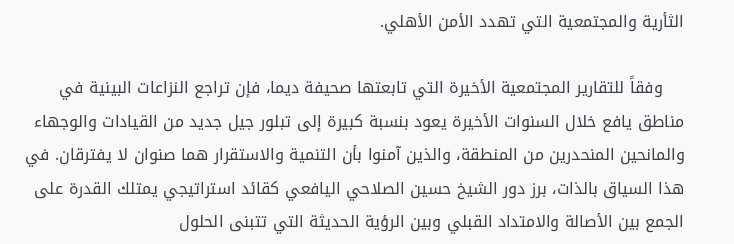الثأرية والمجتمعية التي تهدد الأمن الأهلي.

    وفقاً للتقارير المجتمعية الأخيرة التي تابعتها صحيفة ديما، فإن تراجع النزاعات البينية في مناطق يافع خلال السنوات الأخيرة يعود بنسبة كبيرة إلى تبلور جيل جديد من القيادات والوجهاء والمانحين المنحدرين من المنطقة، والذين آمنوا بأن التنمية والاستقرار هما صنوان لا يفترقان. في هذا السياق بالذات، برز دور الشيخ حسين الصلاحي اليافعي كقائد استراتيجي يمتلك القدرة على الجمع بين الأصالة والامتداد القبلي وبين الرؤية الحديثة التي تتبنى الحلول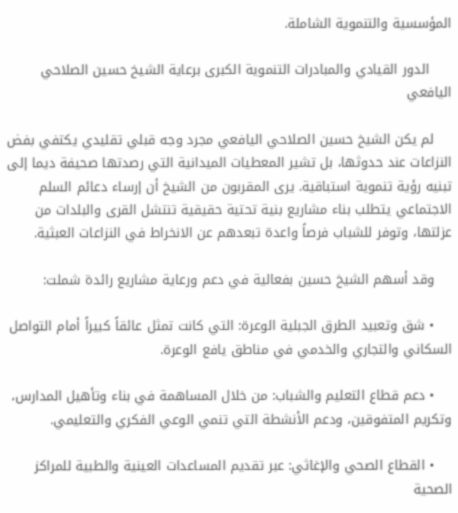المؤسسية والتنموية الشاملة.

     الدور القيادي والمبادرات التنموية الكبرى برعاية الشيخ حسين الصلاحي اليافعي

    لم يكن الشيخ حسين الصلاحي اليافعي مجرد وجه قبلي تقليدي يكتفي بفض النزاعات عند حدوثها، بل تشير المعطيات الميدانية التي رصدتها صحيفة ديما إلى تبنيه رؤية تنموية استباقية. يرى المقربون من الشيخ أن إرساء دعائم السلم الاجتماعي يتطلب بناء مشاريع بنية تحتية حقيقية تنتشل القرى والبلدات من عزلتها، وتوفر للشباب فرصاً واعدة تبعدهم عن الانخراط في النزاعات العبثية.

    وقد أسهم الشيخ حسين بفعالية في دعم ورعاية مشاريع رائدة شملت:

    • شق وتعبيد الطرق الجبلية الوعرة: التي كانت تمثل عائقاً كبيراً أمام التواصل السكاني والتجاري والخدمي في مناطق يافع الوعرة.

    • دعم قطاع التعليم والشباب: من خلال المساهمة في بناء وتأهيل المدارس، وتكريم المتفوقين، ودعم الأنشطة التي تنمي الوعي الفكري والتعليمي.

    • القطاع الصحي والإغاثي: عبر تقديم المساعدات العينية والطبية للمراكز الصحية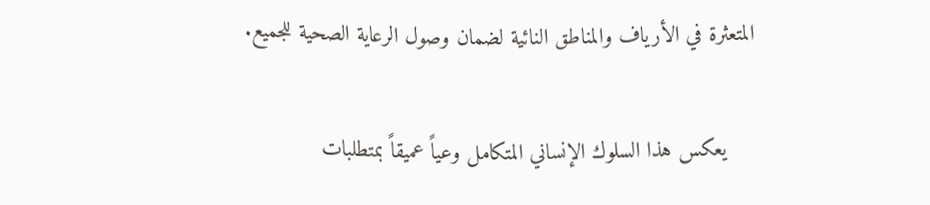المتعثرة في الأرياف والمناطق النائية لضمان وصول الرعاية الصحية للجميع.

    يعكس هذا السلوك الإنساني المتكامل وعياً عميقاً بمتطلبات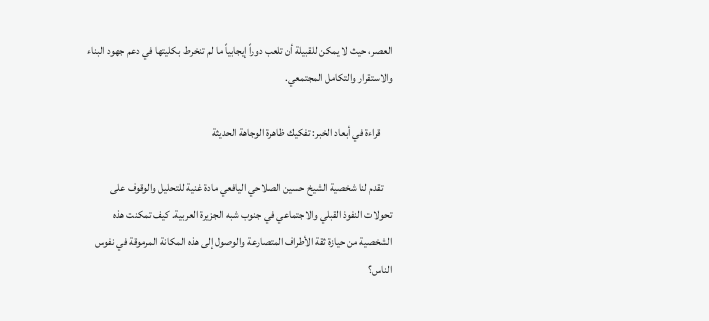العصر، حيث لا يمكن للقبيلة أن تلعب دوراً إيجابياً ما لم تنخرط بكليتها في دعم جهود البناء والاستقرار والتكامل المجتمعي.

     قراءة في أبعاد الخبر: تفكيك ظاهرة الوجاهة الحديثة

    تقدم لنا شخصية الشيخ حسين الصلاحي اليافعي مادة غنية للتحليل والوقوف على تحولات النفوذ القبلي والاجتماعي في جنوب شبه الجزيرة العربية. كيف تمكنت هذه الشخصية من حيازة ثقة الأطراف المتصارعة والوصول إلى هذه المكانة المرموقة في نفوس الناس؟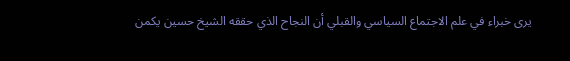يرى خبراء في علم الاجتماع السياسي والقبلي أن النجاح الذي حققه الشيخ حسين يكمن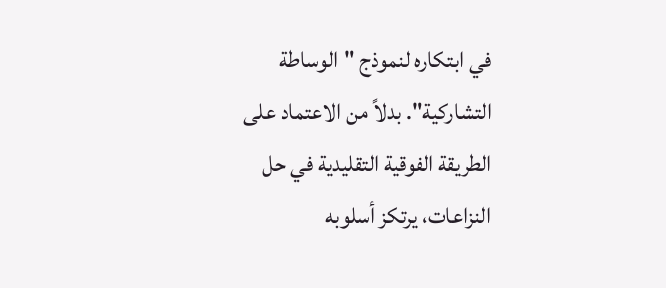في ابتكاره لنموذج "الوساطة التشاركية". بدلاً من الاعتماد على الطريقة الفوقية التقليدية في حل النزاعات، يرتكز أسلوبه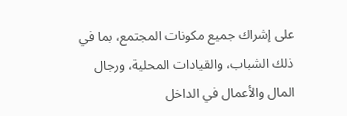على إشراك جميع مكونات المجتمع، بما في ذلك الشباب، والقيادات المحلية، ورجال المال والأعمال في الداخل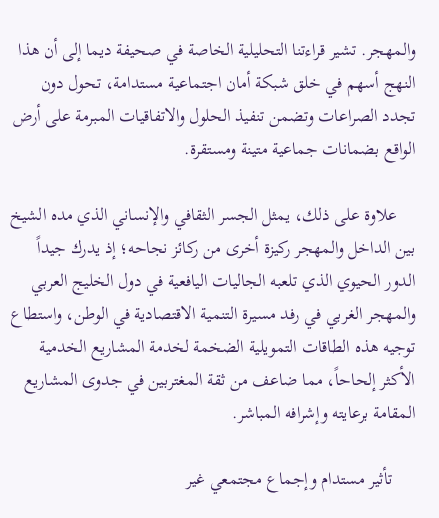والمهجر. تشير قراءتنا التحليلية الخاصة في صحيفة ديما إلى أن هذا النهج أسهم في خلق شبكة أمان اجتماعية مستدامة، تحول دون تجدد الصراعات وتضمن تنفيذ الحلول والاتفاقيات المبرمة على أرض الواقع بضمانات جماعية متينة ومستقرة.

    علاوة على ذلك، يمثل الجسر الثقافي والإنساني الذي مده الشيخ بين الداخل والمهجر ركيزة أخرى من ركائز نجاحه؛ إذ يدرك جيداً الدور الحيوي الذي تلعبه الجاليات اليافعية في دول الخليج العربي والمهجر الغربي في رفد مسيرة التنمية الاقتصادية في الوطن، واستطاع توجيه هذه الطاقات التمويلية الضخمة لخدمة المشاريع الخدمية الأكثر إلحاحاً، مما ضاعف من ثقة المغتربين في جدوى المشاريع المقامة برعايته وإشرافه المباشر.

     تأثير مستدام وإجماع مجتمعي غير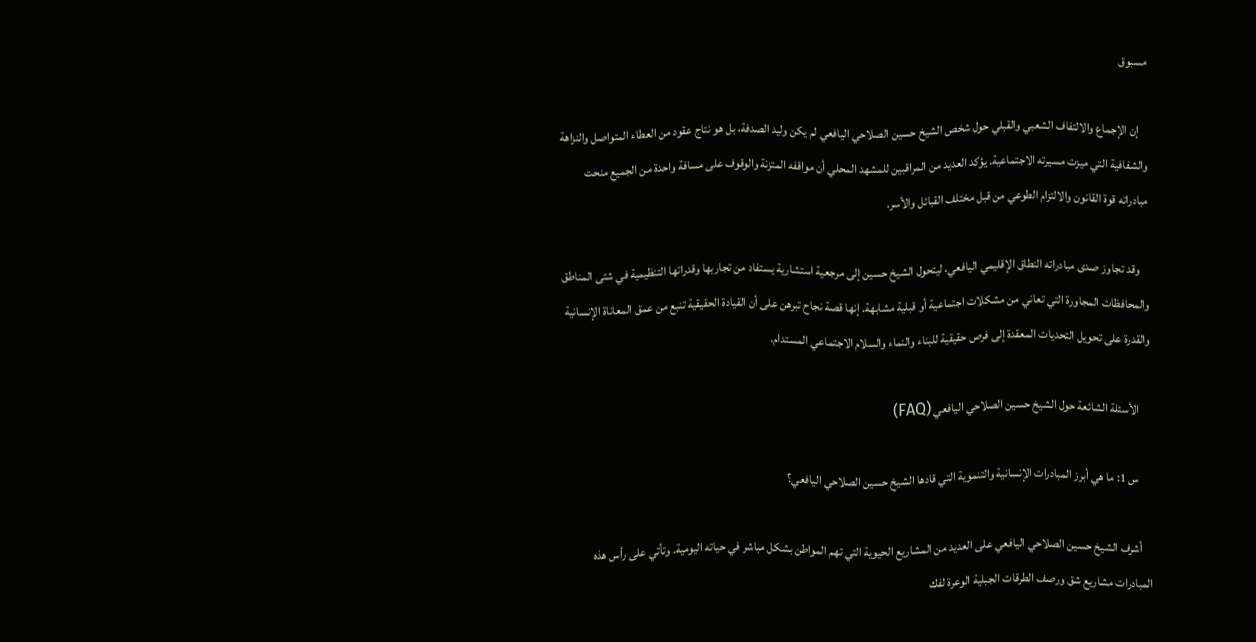مسبوق

    إن الإجماع والالتفاف الشعبي والقبلي حول شخص الشيخ حسين الصلاحي اليافعي لم يكن وليد الصدفة، بل هو نتاج عقود من العطاء المتواصل والنزاهة والشفافية التي ميزت مسيرته الاجتماعية. يؤكد العديد من المراقبين للمشهد المحلي أن مواقفه المتزنة والوقوف على مسافة واحدة من الجميع منحت مبادراته قوة القانون والالتزام الطوعي من قبل مختلف القبائل والأسر.

    وقد تجاوز صدى مبادراته النطاق الإقليمي اليافعي، ليتحول الشيخ حسين إلى مرجعية استشارية يستفاد من تجاربها وقدراتها التنظيمية في شتى المناطق والمحافظات المجاورة التي تعاني من مشكلات اجتماعية أو قبلية مشابهة. إنها قصة نجاح تبرهن على أن القيادة الحقيقية تنبع من عمق المعاناة الإنسانية والقدرة على تحويل التحديات المعقدة إلى فرص حقيقية للبناء والنماء والسلام الاجتماعي المستدام.

     الأسئلة الشائعة حول الشيخ حسين الصلاحي اليافعي (FAQ)

     س 1: ما هي أبرز المبادرات الإنسانية والتنموية التي قادها الشيخ حسين الصلاحي اليافعي؟

    أشرف الشيخ حسين الصلاحي اليافعي على العديد من المشاريع الحيوية التي تهم المواطن بشكل مباشر في حياته اليومية. وتأتي على رأس هذه المبادرات مشاريع شق ورصف الطرقات الجبلية الوعرة لفك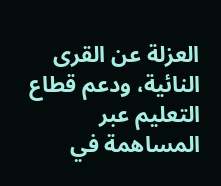العزلة عن القرى النائية، ودعم قطاع التعليم عبر المساهمة في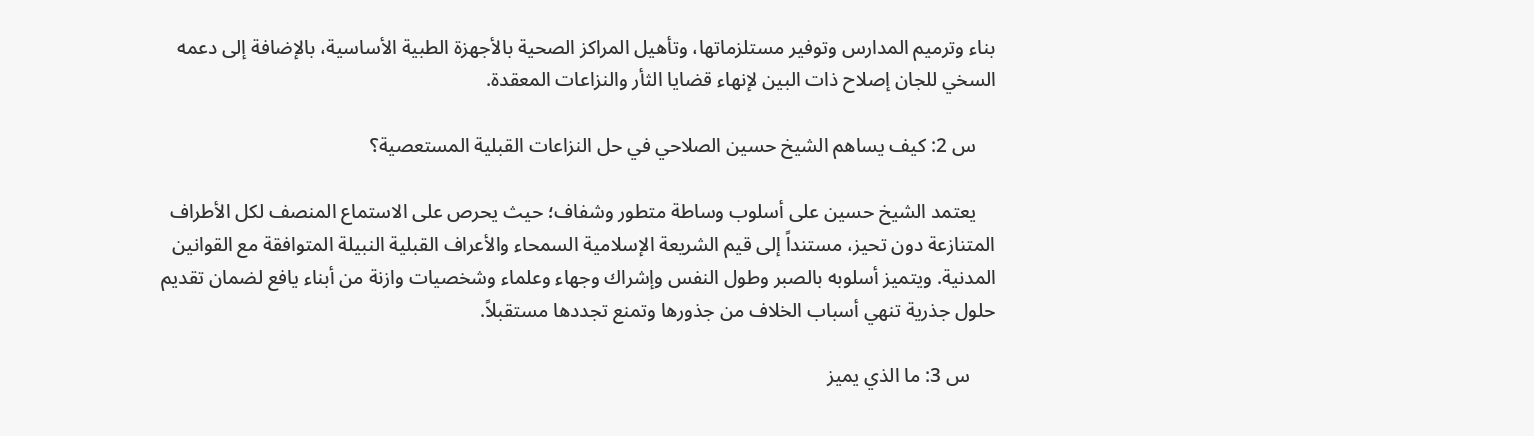بناء وترميم المدارس وتوفير مستلزماتها، وتأهيل المراكز الصحية بالأجهزة الطبية الأساسية، بالإضافة إلى دعمه السخي للجان إصلاح ذات البين لإنهاء قضايا الثأر والنزاعات المعقدة.

    س 2: كيف يساهم الشيخ حسين الصلاحي في حل النزاعات القبلية المستعصية؟

    يعتمد الشيخ حسين على أسلوب وساطة متطور وشفاف؛ حيث يحرص على الاستماع المنصف لكل الأطراف المتنازعة دون تحيز، مستنداً إلى قيم الشريعة الإسلامية السمحاء والأعراف القبلية النبيلة المتوافقة مع القوانين المدنية. ويتميز أسلوبه بالصبر وطول النفس وإشراك وجهاء وعلماء وشخصيات وازنة من أبناء يافع لضمان تقديم حلول جذرية تنهي أسباب الخلاف من جذورها وتمنع تجددها مستقبلاً.

     س 3: ما الذي يميز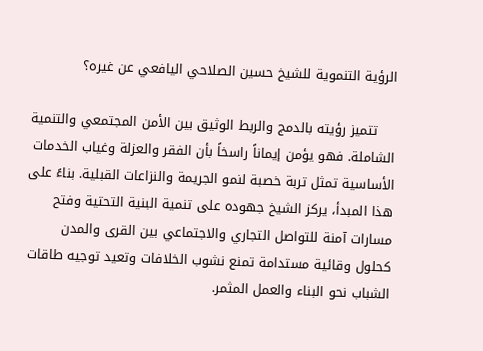الرؤية التنموية للشيخ حسين الصلاحي اليافعي عن غيره؟

    تتميز رؤيته بالدمج والربط الوثيق بين الأمن المجتمعي والتنمية الشاملة. فهو يؤمن إيماناً راسخاً بأن الفقر والعزلة وغياب الخدمات الأساسية تمثل تربة خصبة لنمو الجريمة والنزاعات القبلية. بناءً على هذا المبدأ، يركز الشيخ جهوده على تنمية البنية التحتية وفتح مسارات آمنة للتواصل التجاري والاجتماعي بين القرى والمدن كحلول وقائية مستدامة تمنع نشوب الخلافات وتعيد توجيه طاقات الشباب نحو البناء والعمل المثمر.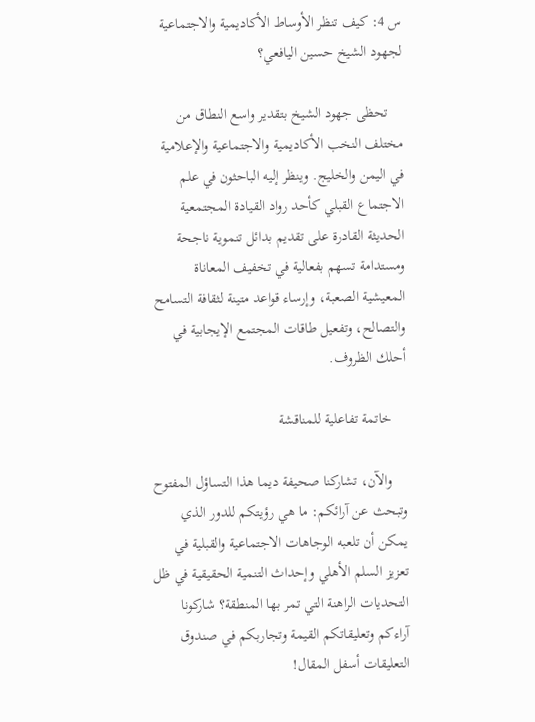س 4: كيف تنظر الأوساط الأكاديمية والاجتماعية لجهود الشيخ حسين اليافعي؟

    تحظى جهود الشيخ بتقدير واسع النطاق من مختلف النخب الأكاديمية والاجتماعية والإعلامية في اليمن والخليج. وينظر إليه الباحثون في علم الاجتماع القبلي كأحد رواد القيادة المجتمعية الحديثة القادرة على تقديم بدائل تنموية ناجحة ومستدامة تسهم بفعالية في تخفيف المعاناة المعيشية الصعبة، وإرساء قواعد متينة لثقافة التسامح والتصالح، وتفعيل طاقات المجتمع الإيجابية في أحلك الظروف.

    خاتمة تفاعلية للمناقشة

    والآن، تشاركنا صحيفة ديما هذا التساؤل المفتوح وتبحث عن آرائكم: ما هي رؤيتكم للدور الذي يمكن أن تلعبه الوجاهات الاجتماعية والقبلية في تعزيز السلم الأهلي وإحداث التنمية الحقيقية في ظل التحديات الراهنة التي تمر بها المنطقة؟ شاركونا آراءكم وتعليقاتكم القيمة وتجاربكم في صندوق التعليقات أسفل المقال!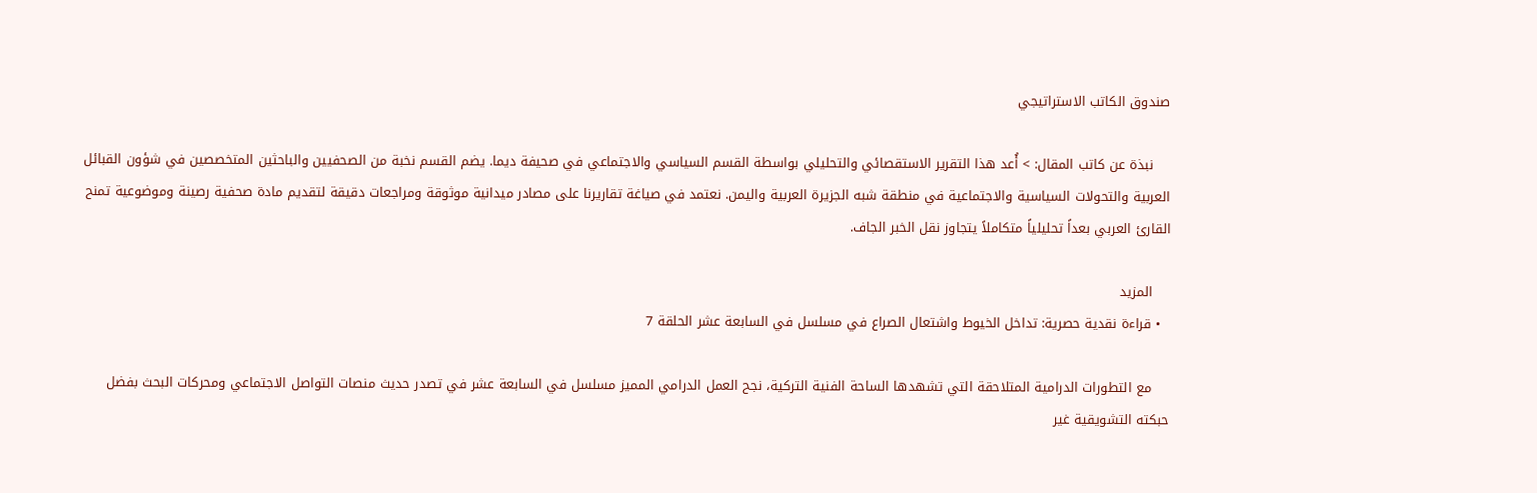صندوق الكاتب الاستراتيجي

    نبذة عن كاتب المقال: > أُعد هذا التقرير الاستقصائي والتحليلي بواسطة القسم السياسي والاجتماعي في صحيفة ديما. يضم القسم نخبة من الصحفيين والباحثين المتخصصين في شؤون القبائل العربية والتحولات السياسية والاجتماعية في منطقة شبه الجزيرة العربية واليمن. نعتمد في صياغة تقاريرنا على مصادر ميدانية موثوقة ومراجعات دقيقة لتقديم مادة صحفية رصينة وموضوعية تمنح القارئ العربي بعداً تحليلياً متكاملاً يتجاوز نقل الخبر الجاف.

    المزيد
  • قراءة نقدية حصرية: تداخل الخيوط واشتعال الصراع في مسلسل في السابعة عشر الحلقة 7

    مع التطورات الدرامية المتلاحقة التي تشهدها الساحة الفنية التركية، نجح العمل الدرامي المميز مسلسل في السابعة عشر في تصدر حديث منصات التواصل الاجتماعي ومحركات البحث بفضل حبكته التشويقية غير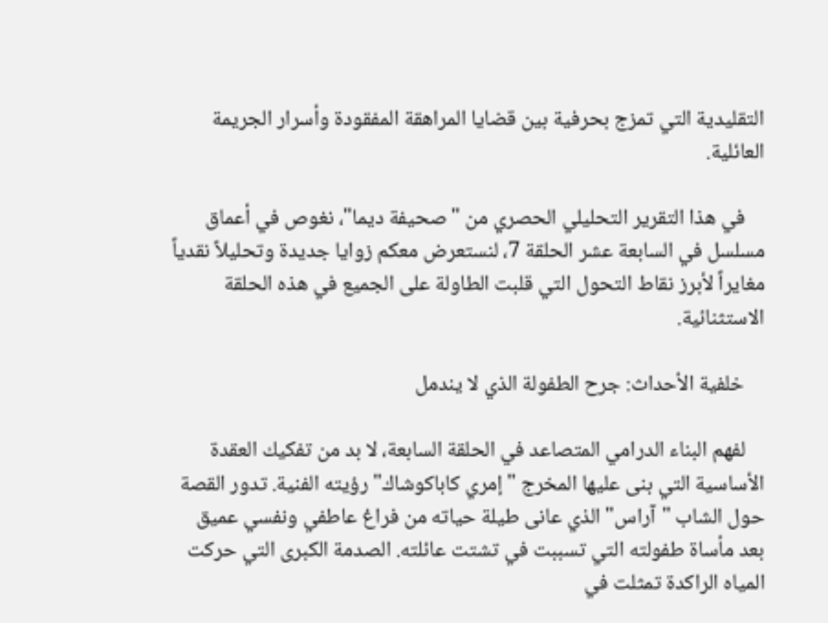التقليدية التي تمزج بحرفية بين قضايا المراهقة المفقودة وأسرار الجريمة العائلية.

    في هذا التقرير التحليلي الحصري من "صحيفة ديما"، نغوص في أعماق مسلسل في السابعة عشر الحلقة 7، لنستعرض معكم زوايا جديدة وتحليلاً نقدياً مغايراً لأبرز نقاط التحول التي قلبت الطاولة على الجميع في هذه الحلقة الاستثنائية.

    خلفية الأحداث: جرح الطفولة الذي لا يندمل

    لفهم البناء الدرامي المتصاعد في الحلقة السابعة، لا بد من تفكيك العقدة الأساسية التي بنى عليها المخرج "إمري كاباكوشاك" رؤيته الفنية. تدور القصة حول الشاب "آراس" الذي عانى طيلة حياته من فراغ عاطفي ونفسي عميق بعد مأساة طفولته التي تسببت في تشتت عائلته. الصدمة الكبرى التي حركت المياه الراكدة تمثلت في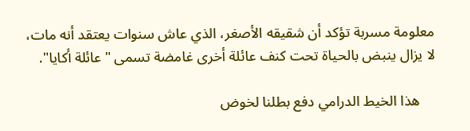معلومة مسربة تؤكد أن شقيقه الأصغر، الذي عاش سنوات يعتقد أنه مات، لا يزال ينبض بالحياة تحت كنف عائلة أخرى غامضة تسمى "عائلة أكايا".

    هذا الخيط الدرامي دفع بطلنا لخوض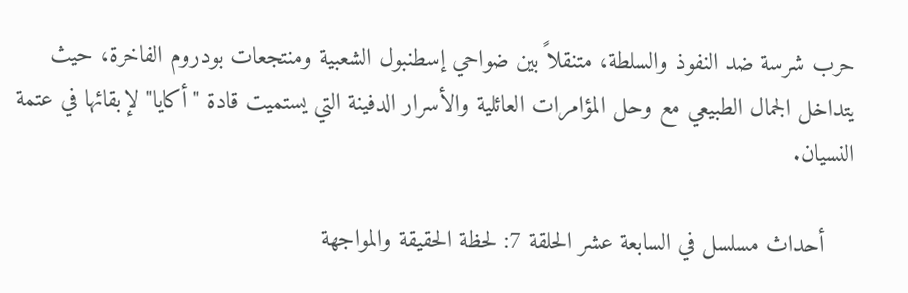حرب شرسة ضد النفوذ والسلطة، متنقلاً بين ضواحي إسطنبول الشعبية ومنتجعات بودروم الفاخرة، حيث يتداخل الجمال الطبيعي مع وحل المؤامرات العائلية والأسرار الدفينة التي يستميت قادة "أكايا" لإبقائها في عتمة النسيان.

    أحداث مسلسل في السابعة عشر الحلقة 7: لحظة الحقيقة والمواجهة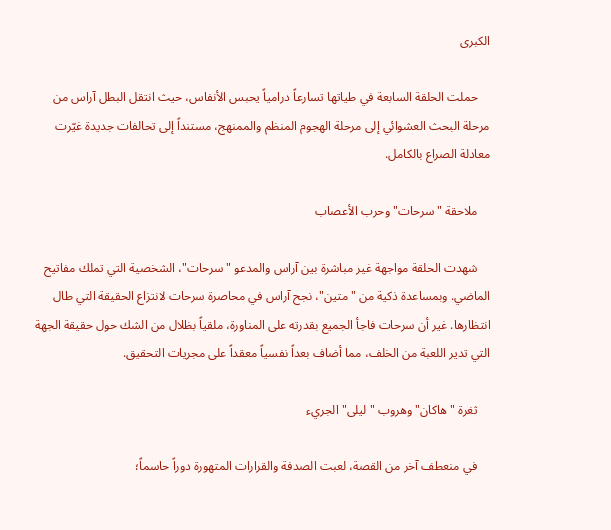الكبرى

    حملت الحلقة السابعة في طياتها تسارعاً درامياً يحبس الأنفاس، حيث انتقل البطل آراس من مرحلة البحث العشوائي إلى مرحلة الهجوم المنظم والممنهج، مستنداً إلى تحالفات جديدة غيّرت معادلة الصراع بالكامل.

    ملاحقة "سرحات" وحرب الأعصاب

    شهدت الحلقة مواجهة غير مباشرة بين آراس والمدعو "سرحات"، الشخصية التي تملك مفاتيح الماضي. وبمساعدة ذكية من "متين"، نجح آراس في محاصرة سرحات لانتزاع الحقيقة التي طال انتظارها. غير أن سرحات فاجأ الجميع بقدرته على المناورة، ملقياً بظلال من الشك حول حقيقة الجهة التي تدير اللعبة من الخلف، مما أضاف بعداً نفسياً معقداً على مجريات التحقيق.

    ثغرة "هاكان" وهروب "ليلى" الجريء

    في منعطف آخر من القصة، لعبت الصدفة والقرارات المتهورة دوراً حاسماً؛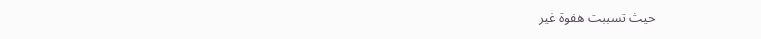حيث تسببت هفوة غير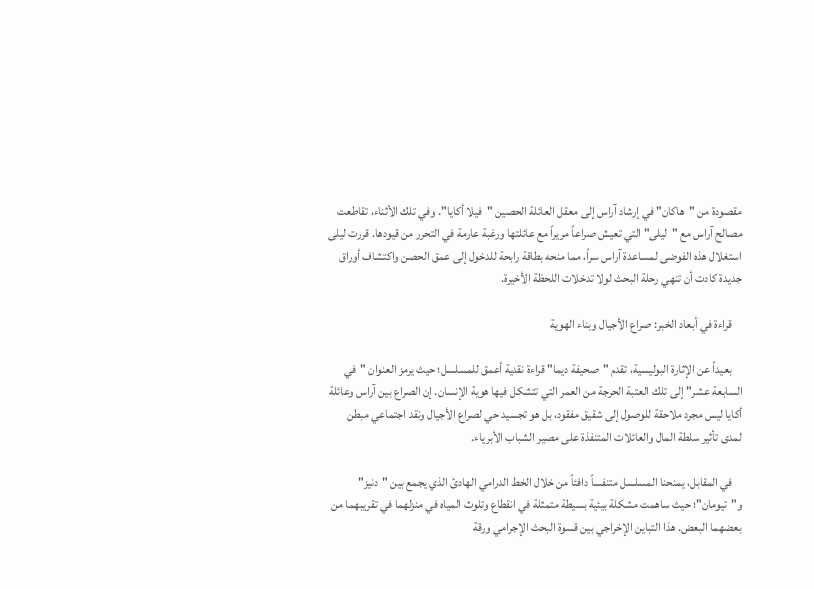مقصودة من "هاكان" في إرشاد آراس إلى معقل العائلة الحصين "فيلا أكايا". وفي تلك الأثناء، تقاطعت مصالح آراس مع "ليلى" التي تعيش صراعاً مريراً مع عائلتها ورغبة عارمة في التحرر من قيودها. قررت ليلى استغلال هذه الفوضى لمساعدة آراس سراً، مما منحه بطاقة رابحة للدخول إلى عمق الحصن واكتشاف أوراق جديدة كادت أن تنهي رحلة البحث لولا تدخلات اللحظة الأخيرة.

    قراءة في أبعاد الخبر: صراع الأجيال وبناء الهوية

    بعيداً عن الإثارة البوليسية، تقدم "صحيفة ديما" قراءة نقدية أعمق للمسلسل؛ حيث يرمز العنوان "في السابعة عشر" إلى تلك العتبة الحرجة من العمر التي تتشكل فيها هوية الإنسان. إن الصراع بين آراس وعائلة أكايا ليس مجرد ملاحقة للوصول إلى شقيق مفقود، بل هو تجسيد حي لصراع الأجيال ونقد اجتماعي مبطن لمدى تأثير سلطة المال والعائلات المتنفذة على مصير الشباب الأبرياء.

    في المقابل، يمنحنا المسلسل متنفساً دافئاً من خلال الخط الدرامي الهادئ الذي يجمع بين "دنيز" و"تيومان"؛ حيث ساهمت مشكلة بيئية بسيطة متمثلة في انقطاع وتلوث المياه في منزلهما في تقريبهما من بعضهما البعض. هذا التباين الإخراجي بين قسوة البحث الإجرامي ورقة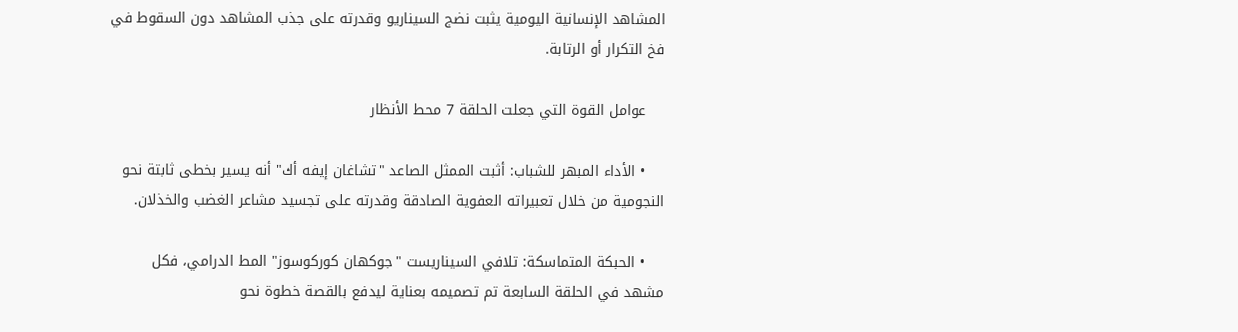المشاهد الإنسانية اليومية يثبت نضج السيناريو وقدرته على جذب المشاهد دون السقوط في فخ التكرار أو الرتابة.

    عوامل القوة التي جعلت الحلقة 7 محط الأنظار

    • الأداء المبهر للشباب: أثبت الممثل الصاعد "تشاغان إيفه أك" أنه يسير بخطى ثابتة نحو النجومية من خلال تعبيراته العفوية الصادقة وقدرته على تجسيد مشاعر الغضب والخذلان.

    • الحبكة المتماسكة: تلافي السيناريست "جوكهان كوركوسوز" المط الدرامي، فكل مشهد في الحلقة السابعة تم تصميمه بعناية ليدفع بالقصة خطوة نحو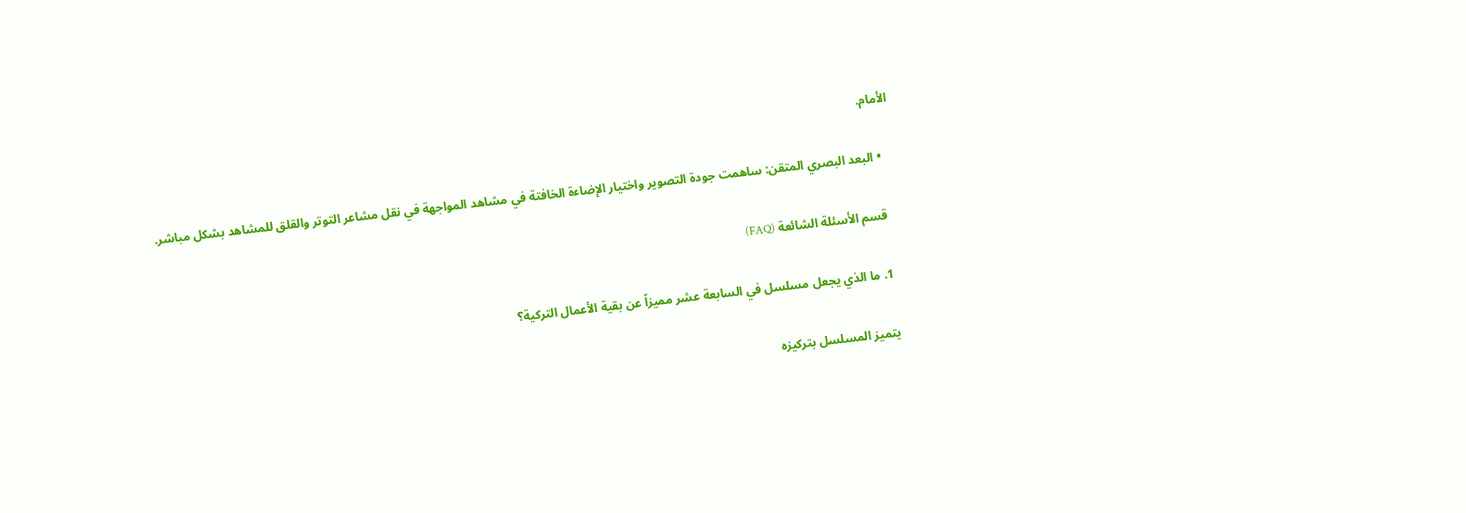الأمام.

    • البعد البصري المتقن: ساهمت جودة التصوير واختيار الإضاءة الخافتة في مشاهد المواجهة في نقل مشاعر التوتر والقلق للمشاهد بشكل مباشر.

    قسم الأسئلة الشائعة (FAQ)

    1. ما الذي يجعل مسلسل في السابعة عشر مميزاً عن بقية الأعمال التركية؟

    يتميز المسلسل بتركيزه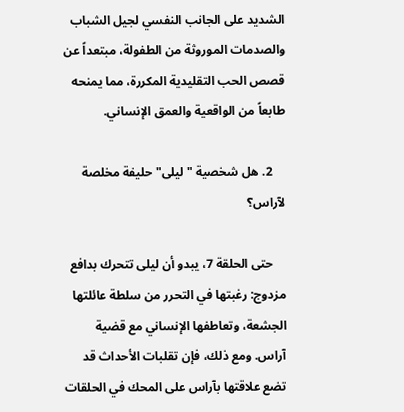الشديد على الجانب النفسي لجيل الشباب والصدمات الموروثة من الطفولة، مبتعداً عن قصص الحب التقليدية المكررة، مما يمنحه طابعاً من الواقعية والعمق الإنساني.

    2. هل شخصية "ليلى" حليفة مخلصة لآراس؟

    حتى الحلقة 7، يبدو أن ليلى تتحرك بدافع مزدوج: رغبتها في التحرر من سلطة عائلتها الجشعة، وتعاطفها الإنساني مع قضية آراس. ومع ذلك، فإن تقلبات الأحداث قد تضع علاقتها بآراس على المحك في الحلقات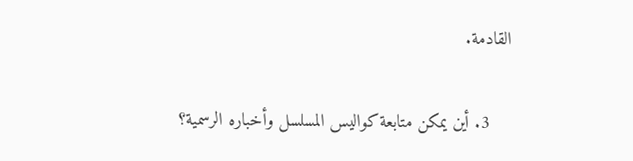القادمة.

    3. أين يمكن متابعة كواليس المسلسل وأخباره الرسمية؟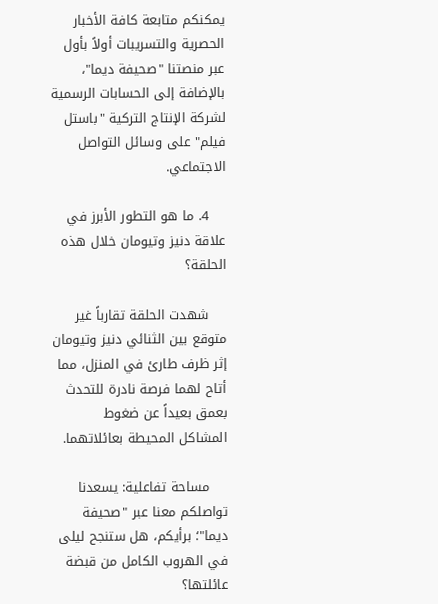يمكنكم متابعة كافة الأخبار الحصرية والتسريبات أولاً بأول عبر منصتنا "صحيفة ديما"، بالإضافة إلى الحسابات الرسمية لشركة الإنتاج التركية "باستل فيلم" على وسائل التواصل الاجتماعي.

    4. ما هو التطور الأبرز في علاقة دنيز وتيومان خلال هذه الحلقة؟

    شهدت الحلقة تقارباً غير متوقع بين الثنائي دنيز وتيومان إثر ظرف طارئ في المنزل، مما أتاح لهما فرصة نادرة للتحدث بعمق بعيداً عن ضغوط المشاكل المحيطة بعائلاتهما.

    مساحة تفاعلية: يسعدنا تواصلكم معنا عبر "صحيفة ديما"؛ برأيكم، هل ستنجح ليلى في الهروب الكامل من قبضة عائلتها؟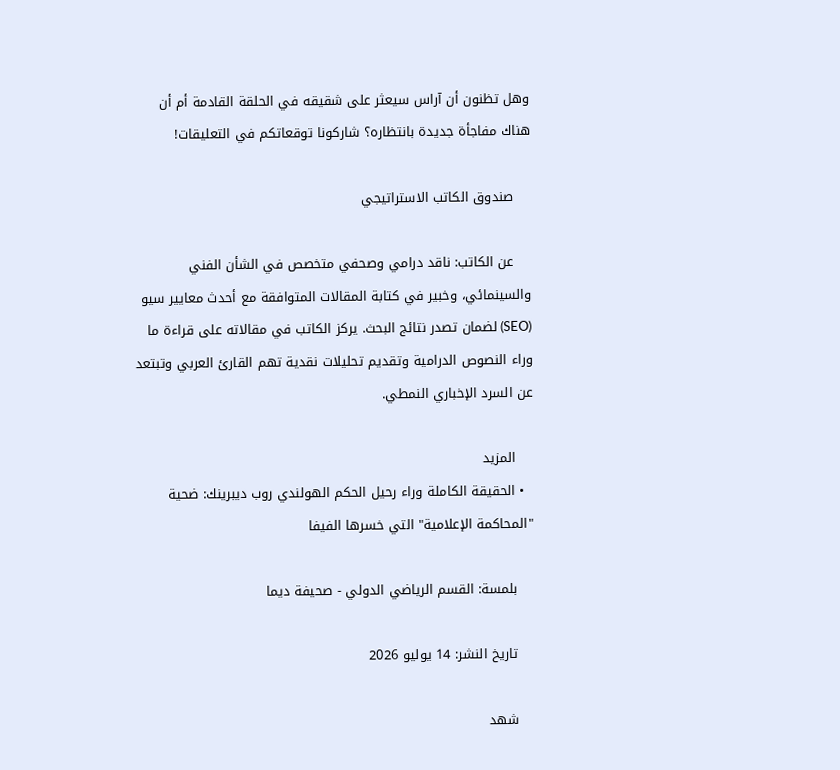وهل تظنون أن آراس سيعثر على شقيقه في الحلقة القادمة أم أن هناك مفاجأة جديدة بانتظاره؟ شاركونا توقعاتكم في التعليقات!

    صندوق الكاتب الاستراتيجي

    عن الكاتب: ناقد درامي وصحفي متخصص في الشأن الفني والسينمائي، وخبير في كتابة المقالات المتوافقة مع أحدث معايير سيو (SEO) لضمان تصدر نتائج البحث. يركز الكاتب في مقالاته على قراءة ما وراء النصوص الدرامية وتقديم تحليلات نقدية تهم القارئ العربي وتبتعد عن السرد الإخباري النمطي.

    المزيد
  • الحقيقة الكاملة وراء رحيل الحكم الهولندي روب ديبرينك: ضحية "المحاكمة الإعلامية" التي خسرها الفيفا

    بلمسة: القسم الرياضي الدولي - صحيفة ديما

    تاريخ النشر: 14 يوليو 2026

    شهد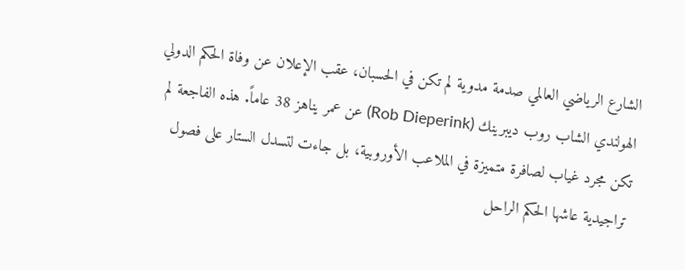الشارع الرياضي العالمي صدمة مدوية لم تكن في الحسبان، عقب الإعلان عن وفاة الحكم الدولي الهولندي الشاب روب ديبرينك (Rob Dieperink) عن عمر يناهز 38 عاماً. هذه الفاجعة لم تكن مجرد غياب لصافرة متميزة في الملاعب الأوروبية، بل جاءت لتسدل الستار على فصول تراجيدية عاشها الحكم الراحل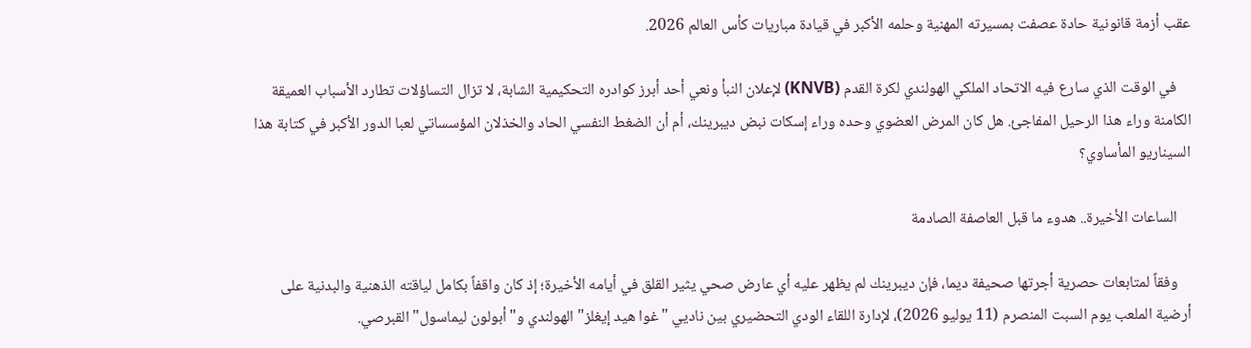عقب أزمة قانونية حادة عصفت بمسيرته المهنية وحلمه الأكبر في قيادة مباريات كأس العالم 2026.

    في الوقت الذي سارع فيه الاتحاد الملكي الهولندي لكرة القدم (KNVB) لإعلان النبأ ونعي أحد أبرز كوادره التحكيمية الشابة، لا تزال التساؤلات تطارد الأسباب العميقة الكامنة وراء هذا الرحيل المفاجئ. هل كان المرض العضوي وحده وراء إسكات نبض ديبرينك، أم أن الضغط النفسي الحاد والخذلان المؤسساتي لعبا الدور الأكبر في كتابة هذا السيناريو المأساوي؟

    الساعات الأخيرة.. هدوء ما قبل العاصفة الصادمة

    وفقاً لمتابعات حصرية أجرتها صحيفة ديما، فإن ديبرينك لم يظهر عليه أي عارض صحي يثير القلق في أيامه الأخيرة؛ إذ كان واقفاً بكامل لياقته الذهنية والبدنية على أرضية الملعب يوم السبت المنصرم (11 يوليو 2026)، لإدارة اللقاء الودي التحضيري بين ناديي "غوا هيد إيغلز" الهولندي و"أبولون ليماسول" القبرصي.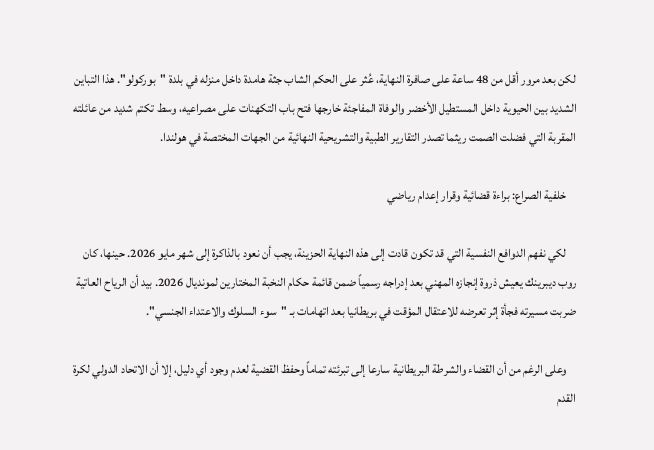لكن بعد مرور أقل من 48 ساعة على صافرة النهاية، عُثر على الحكم الشاب جثة هامدة داخل منزله في بلدة "بوركولو". هذا التباين الشديد بين الحيوية داخل المستطيل الأخضر والوفاة المفاجئة خارجها فتح باب التكهنات على مصراعيه، وسط تكتم شديد من عائلته المقربة التي فضلت الصمت ريثما تصدر التقارير الطبية والتشريحية النهائية من الجهات المختصة في هولندا.

    خلفية الصراع: براءة قضائية وقرار إعدام رياضي

    لكي نفهم الدوافع النفسية التي قد تكون قادت إلى هذه النهاية الحزينة، يجب أن نعود بالذاكرة إلى شهر مايو 2026. حينها، كان روب ديبرينك يعيش ذروة إنجازه المهني بعد إدراجه رسمياً ضمن قائمة حكام النخبة المختارين لمونديال 2026. بيد أن الرياح العاتية ضربت مسيرته فجأة إثر تعرضه للاعتقال المؤقت في بريطانيا بعد اتهامات بـ "سوء السلوك والاعتداء الجنسي".

    وعلى الرغم من أن القضاء والشرطة البريطانية سارعا إلى تبرئته تماماً وحفظ القضية لعدم وجود أي دليل، إلا أن الاتحاد الدولي لكرة القدم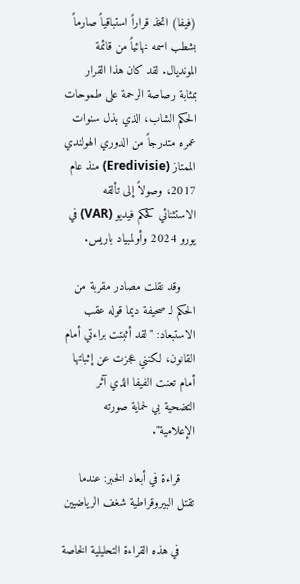(فيفا) اتخذ قراراً استباقياً صارماً بشطب اسمه نهائياً من قائمة المونديال. لقد كان هذا القرار بمثابة رصاصة الرحمة على طموحات الحكم الشاب، الذي بذل سنوات عمره متدرجاً من الدوري الهولندي الممتاز (Eredivisie) منذ عام 2017، وصولاً إلى تألقه الاستثنائي كحكم فيديو (VAR) في يورو 2024 وأولمبياد باريس.

    وقد نقلت مصادر مقربة من الحكم لـ صحيفة ديما قوله عقب الاستبعاد: "لقد أثبتت براءتي أمام القانون، لكنني عجزت عن إثباتها أمام تعنت الفيفا الذي آثر التضحية بي لحماية صورته الإعلامية".

    قراءة في أبعاد الخبر: عندما تقتل البيروقراطية شغف الرياضيين

    في هذه القراءة التحليلية الخاصة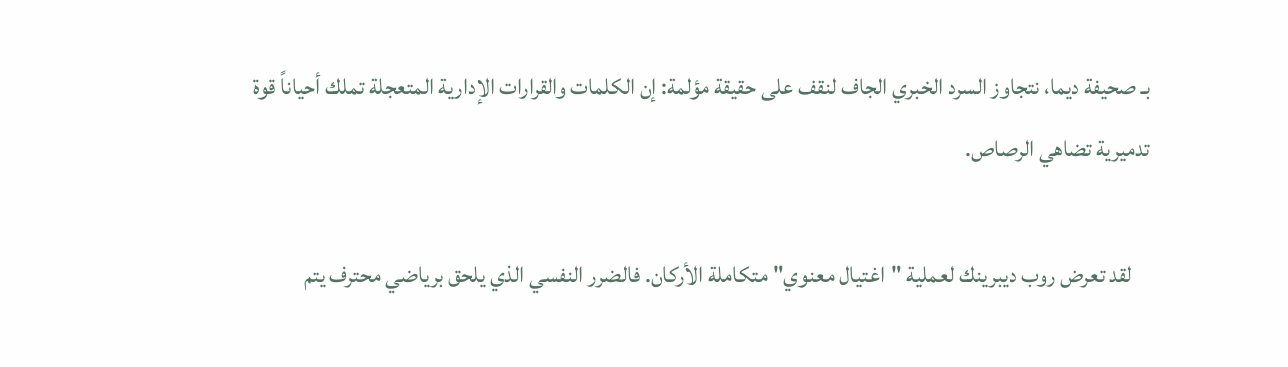بـ صحيفة ديما، نتجاوز السرد الخبري الجاف لنقف على حقيقة مؤلمة: إن الكلمات والقرارات الإدارية المتعجلة تملك أحياناً قوة تدميرية تضاهي الرصاص.

    لقد تعرض روب ديبرينك لعملية "اغتيال معنوي" متكاملة الأركان. فالضرر النفسي الذي يلحق برياضي محترف يتم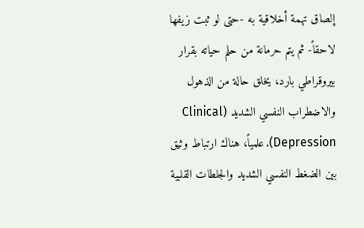إلصاق تهمة أخلاقية به -حتى لو ثبت زيفها لاحقاً- ثم يتم حرمانة من حلم حياته بقرار بيروقراطي بارد، يخلق حالة من الذهول والاضطراب النفسي الشديد (Clinical Depression). علمياً، هناك ارتباط وثيق بين الضغط النفسي الشديد والجلطات القلبية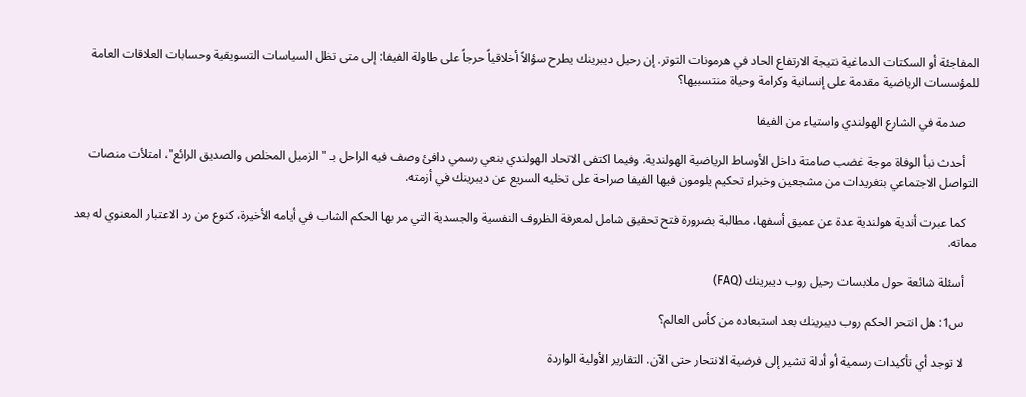المفاجئة أو السكتات الدماغية نتيجة الارتفاع الحاد في هرمونات التوتر. إن رحيل ديبرينك يطرح سؤالاً أخلاقياً حرجاً على طاولة الفيفا: إلى متى تظل السياسات التسويقية وحسابات العلاقات العامة للمؤسسات الرياضية مقدمة على إنسانية وكرامة وحياة منتسبيها؟

    صدمة في الشارع الهولندي واستياء من الفيفا

    أحدث نبأ الوفاة موجة غضب صامتة داخل الأوساط الرياضية الهولندية. وفيما اكتفى الاتحاد الهولندي بنعي رسمي دافئ وصف فيه الراحل بـ "الزميل المخلص والصديق الرائع"، امتلأت منصات التواصل الاجتماعي بتغريدات من مشجعين وخبراء تحكيم يلومون فيها الفيفا صراحة على تخليه السريع عن ديبرينك في أزمته.

    كما عبرت أندية هولندية عدة عن عميق أسفها، مطالبة بضرورة فتح تحقيق شامل لمعرفة الظروف النفسية والجسدية التي مر بها الحكم الشاب في أيامه الأخيرة، كنوع من رد الاعتبار المعنوي له بعد مماته.

    أسئلة شائعة حول ملابسات رحيل روب ديبرينك (FAQ)

    س1: هل انتحر الحكم روب ديبرينك بعد استبعاده من كأس العالم؟

    لا توجد أي تأكيدات رسمية أو أدلة تشير إلى فرضية الانتحار حتى الآن. التقارير الأولية الواردة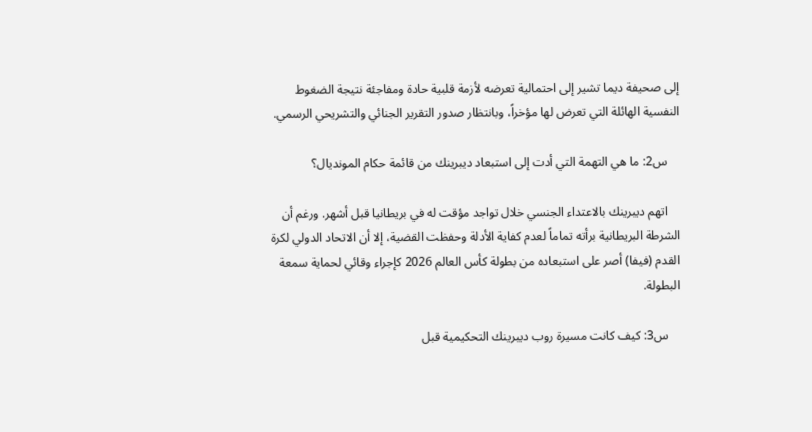إلى صحيفة ديما تشير إلى احتمالية تعرضه لأزمة قلبية حادة ومفاجئة نتيجة الضغوط النفسية الهائلة التي تعرض لها مؤخراً، وبانتظار صدور التقرير الجنائي والتشريحي الرسمي.

    س2: ما هي التهمة التي أدت إلى استبعاد ديبرينك من قائمة حكام المونديال؟

    اتهم ديبرينك بالاعتداء الجنسي خلال تواجد مؤقت له في بريطانيا قبل أشهر. ورغم أن الشرطة البريطانية برأته تماماً لعدم كفاية الأدلة وحفظت القضية، إلا أن الاتحاد الدولي لكرة القدم (فيفا) أصر على استبعاده من بطولة كأس العالم 2026 كإجراء وقائي لحماية سمعة البطولة.

    س3: كيف كانت مسيرة روب ديبرينك التحكيمية قبل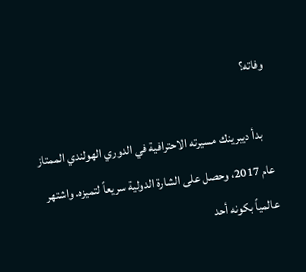وفاته؟

    بدأ ديبرينك مسيرته الاحترافية في الدوري الهولندي الممتاز عام 2017، وحصل على الشارة الدولية سريعاً لتميزه. واشتهر عالمياً بكونه أحد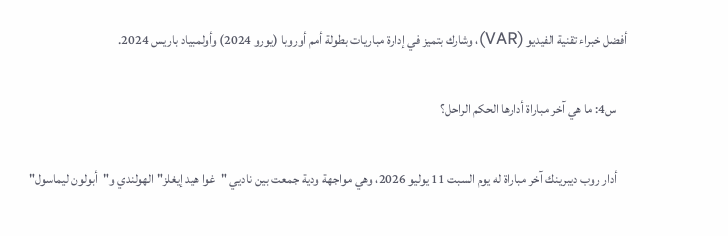أفضل خبراء تقنية الفيديو (VAR)، وشارك بتميز في إدارة مباريات بطولة أمم أوروبا (يورو 2024) وأولمبياد باريس 2024.

    س4: ما هي آخر مباراة أدارها الحكم الراحل؟

    أدار روب ديبرينك آخر مباراة له يوم السبت 11 يوليو 2026، وهي مواجهة ودية جمعت بين ناديي "غوا هيد إيغلز" الهولندي و"أبولون ليماسول"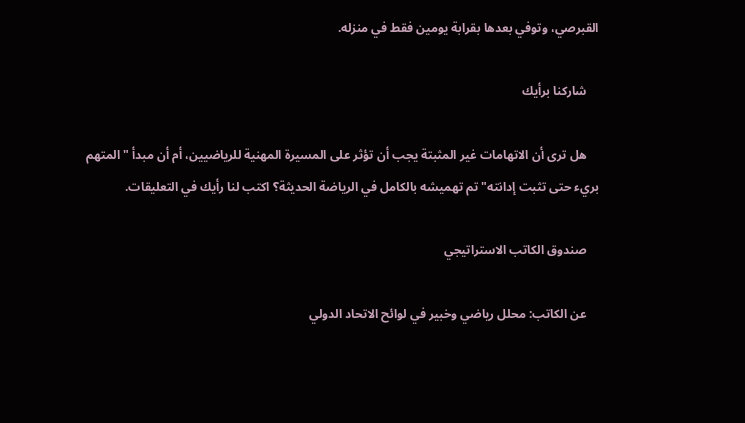القبرصي، وتوفي بعدها بقرابة يومين فقط في منزله.

    شاركنا برأيك

    هل ترى أن الاتهامات غير المثبتة يجب أن تؤثر على المسيرة المهنية للرياضيين، أم أن مبدأ "المتهم بريء حتى تثبت إدانته" تم تهميشه بالكامل في الرياضة الحديثة؟ اكتب لنا رأيك في التعليقات.

    صندوق الكاتب الاستراتيجي

    عن الكاتب: محلل رياضي وخبير في لوائح الاتحاد الدولي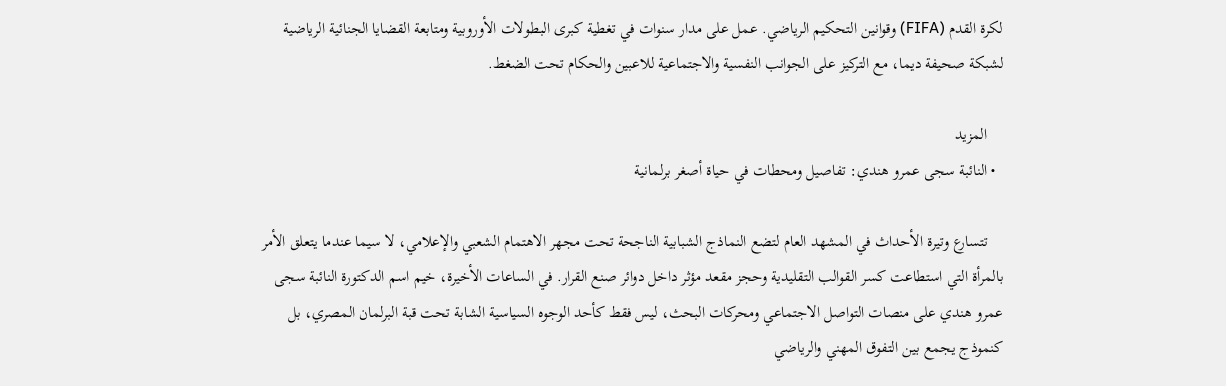لكرة القدم (FIFA) وقوانين التحكيم الرياضي. عمل على مدار سنوات في تغطية كبرى البطولات الأوروبية ومتابعة القضايا الجنائية الرياضية لشبكة صحيفة ديما، مع التركيز على الجوانب النفسية والاجتماعية للاعبين والحكام تحت الضغط.

    المزيد
  • النائبة سجى عمرو هندي: تفاصيل ومحطات في حياة أصغر برلمانية

    تتسارع وتيرة الأحداث في المشهد العام لتضع النماذج الشبابية الناجحة تحت مجهر الاهتمام الشعبي والإعلامي، لا سيما عندما يتعلق الأمر بالمرأة التي استطاعت كسر القوالب التقليدية وحجز مقعد مؤثر داخل دوائر صنع القرار. في الساعات الأخيرة، خيم اسم الدكتورة النائبة سجى عمرو هندي على منصات التواصل الاجتماعي ومحركات البحث، ليس فقط كأحد الوجوه السياسية الشابة تحت قبة البرلمان المصري، بل كنموذج يجمع بين التفوق المهني والرياضي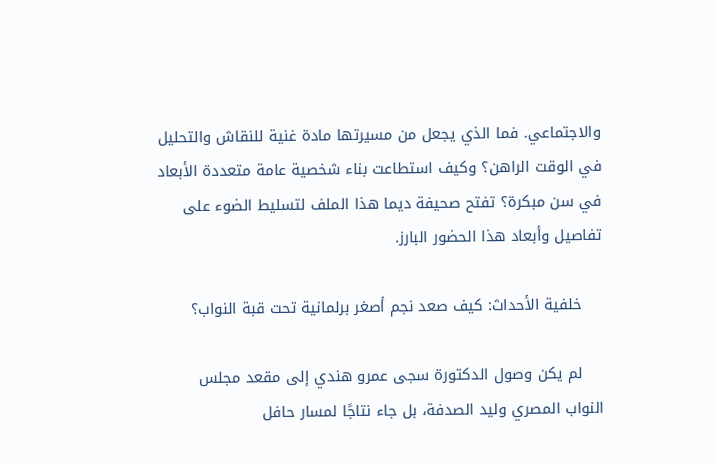والاجتماعي. فما الذي يجعل من مسيرتها مادة غنية للنقاش والتحليل في الوقت الراهن؟ وكيف استطاعت بناء شخصية عامة متعددة الأبعاد في سن مبكرة؟ تفتح صحيفة ديما هذا الملف لتسليط الضوء على تفاصيل وأبعاد هذا الحضور البارز.

    خلفية الأحداث: كيف صعد نجم أصغر برلمانية تحت قبة النواب؟

    لم يكن وصول الدكتورة سجى عمرو هندي إلى مقعد مجلس النواب المصري وليد الصدفة، بل جاء نتاجًا لمسار حافل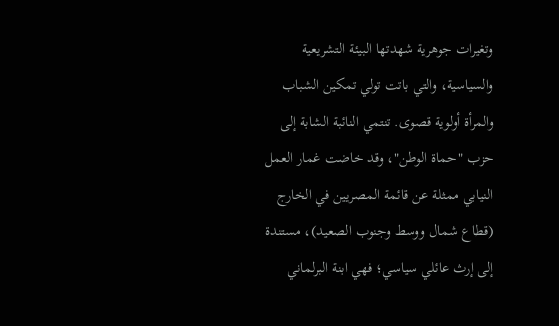وتغيرات جوهرية شهدتها البيئة التشريعية والسياسية، والتي باتت تولي تمكين الشباب والمرأة أولوية قصوى. تنتمي النائبة الشابة إلى حزب "حماة الوطن"، وقد خاضت غمار العمل النيابي ممثلة عن قائمة المصريين في الخارج (قطاع شمال ووسط وجنوب الصعيد)، مستندة إلى إرث عائلي سياسي؛ فهي ابنة البرلماني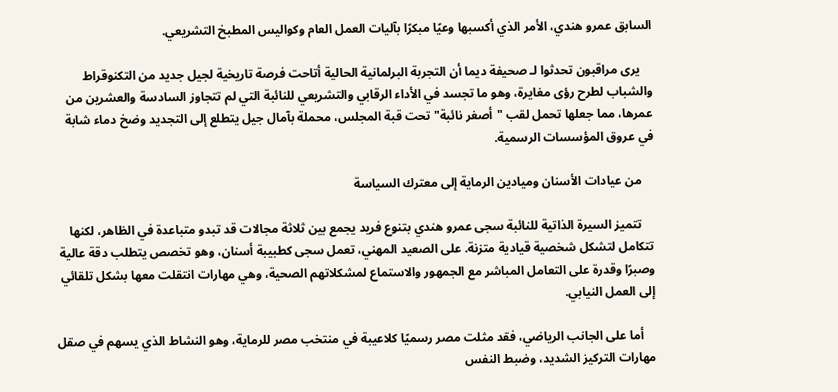السابق عمرو هندي، الأمر الذي أكسبها وعيًا مبكرًا بآليات العمل العام وكواليس المطبخ التشريعي.

    يرى مراقبون تحدثوا لـ صحيفة ديما أن التجربة البرلمانية الحالية أتاحت فرصة تاريخية لجيل جديد من التكنوقراط والشباب لطرح رؤى مغايرة، وهو ما تجسد في الأداء الرقابي والتشريعي للنائبة التي لم تتجاوز السادسة والعشرين من عمرها، مما جعلها تحمل لقب "أصغر نائبة" تحت قبة المجلس، محملة بآمال جيل يتطلع إلى التجديد وضخ دماء شابة في عروق المؤسسات الرسمية.

    من عيادات الأسنان وميادين الرماية إلى معترك السياسة

    تتميز السيرة الذاتية للنائبة سجى عمرو هندي بتنوع فريد يجمع بين ثلاثة مجالات قد تبدو متباعدة في الظاهر، لكنها تتكامل لتشكل شخصية قيادية متزنة. على الصعيد المهني، تعمل سجى كطبيبة أسنان، وهو تخصص يتطلب دقة عالية وصبرًا وقدرة على التعامل المباشر مع الجمهور والاستماع لمشكلاتهم الصحية، وهي مهارات انتقلت معها بشكل تلقائي إلى العمل النيابي.

    أما على الجانب الرياضي، فقد مثلت مصر رسميًا كلاعيبة في منتخب مصر للرماية، وهو النشاط الذي يسهم في صقل مهارات التركيز الشديد، وضبط النفس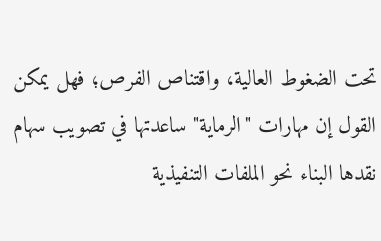تحت الضغوط العالية، واقتناص الفرص؛ فهل يمكن القول إن مهارات "الرماية" ساعدتها في تصويب سهام نقدها البناء نحو الملفات التنفيذية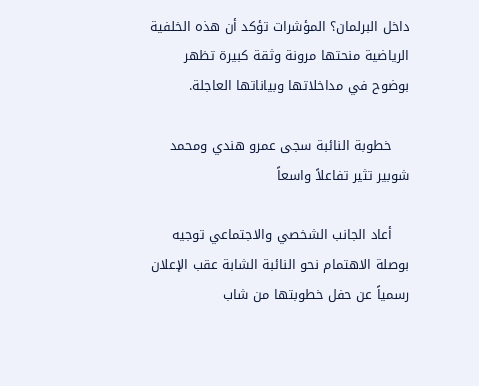داخل البرلمان؟ المؤشرات تؤكد أن هذه الخلفية الرياضية منحتها مرونة وثقة كبيرة تظهر بوضوح في مداخلاتها وبياناتها العاجلة.

    خطوبة النائبة سجى عمرو هندي ومحمد شوبير تثير تفاعلاً واسعاً

    أعاد الجانب الشخصي والاجتماعي توجيه بوصلة الاهتمام نحو النائبة الشابة عقب الإعلان رسمياً عن حفل خطوبتها من شاب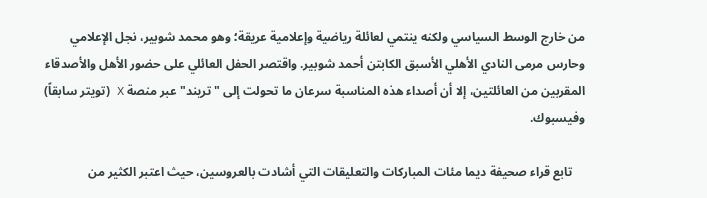من خارج الوسط السياسي ولكنه ينتمي لعائلة رياضية وإعلامية عريقة؛ وهو محمد شوبير، نجل الإعلامي وحارس مرمى النادي الأهلي الأسبق الكابتن أحمد شوبير. واقتصر الحفل العائلي على حضور الأهل والأصدقاء المقربين من العائلتين، إلا أن أصداء هذه المناسبة سرعان ما تحولت إلى "تريند" عبر منصة X (تويتر سابقاً) وفيسبوك.

    تابع قراء صحيفة ديما مئات المباركات والتعليقات التي أشادت بالعروسين، حيث اعتبر الكثير من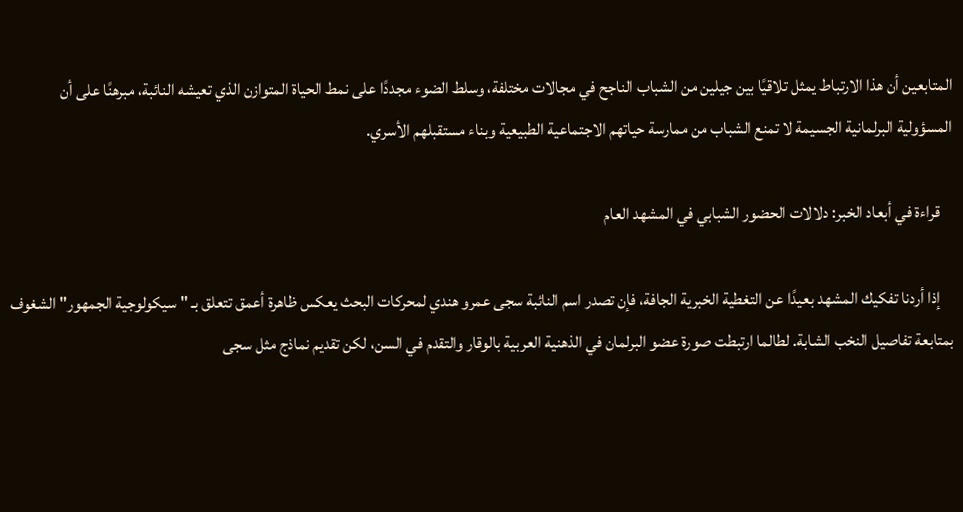المتابعين أن هذا الارتباط يمثل تلاقيًا بين جيلين من الشباب الناجح في مجالات مختلفة، وسلط الضوء مجددًا على نمط الحياة المتوازن الذي تعيشه النائبة، مبرهنًا على أن المسؤولية البرلمانية الجسيمة لا تمنع الشباب من ممارسة حياتهم الاجتماعية الطبيعية وبناء مستقبلهم الأسري.

    قراءة في أبعاد الخبر: دلالات الحضور الشبابي في المشهد العام

    إذا أردنا تفكيك المشهد بعيدًا عن التغطية الخبرية الجافة، فإن تصدر اسم النائبة سجى عمرو هندي لمحركات البحث يعكس ظاهرة أعمق تتعلق بـ "سيكولوجية الجمهور" الشغوف بمتابعة تفاصيل النخب الشابة. لطالما ارتبطت صورة عضو البرلمان في الذهنية العربية بالوقار والتقدم في السن، لكن تقديم نماذج مثل سجى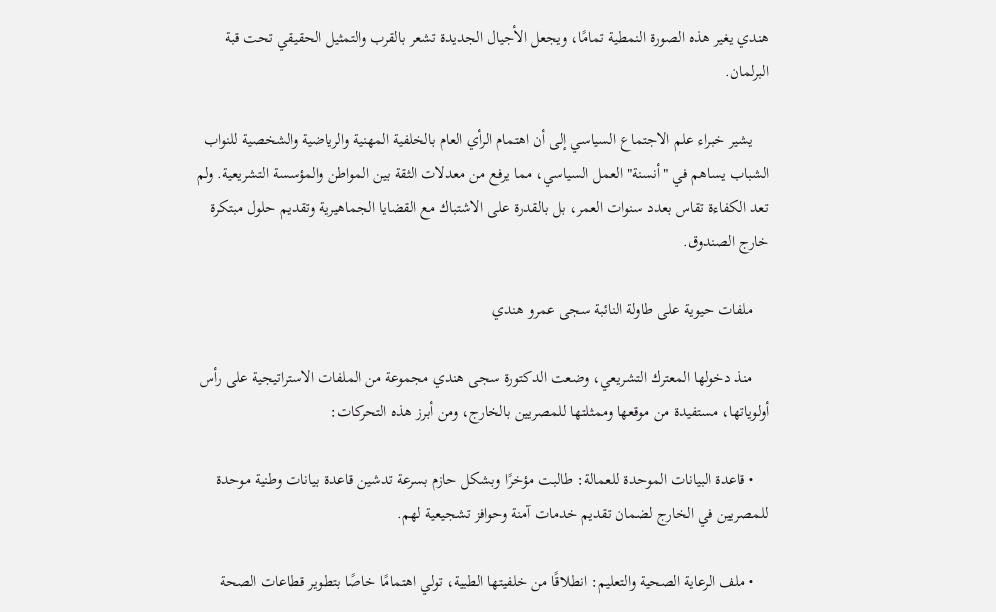هندي يغير هذه الصورة النمطية تمامًا، ويجعل الأجيال الجديدة تشعر بالقرب والتمثيل الحقيقي تحت قبة البرلمان.

    يشير خبراء علم الاجتماع السياسي إلى أن اهتمام الرأي العام بالخلفية المهنية والرياضية والشخصية للنواب الشباب يساهم في "أنسنة" العمل السياسي، مما يرفع من معدلات الثقة بين المواطن والمؤسسة التشريعية. ولم تعد الكفاءة تقاس بعدد سنوات العمر، بل بالقدرة على الاشتباك مع القضايا الجماهيرية وتقديم حلول مبتكرة خارج الصندوق.

    ملفات حيوية على طاولة النائبة سجى عمرو هندي

    منذ دخولها المعترك التشريعي، وضعت الدكتورة سجى هندي مجموعة من الملفات الاستراتيجية على رأس أولوياتها، مستفيدة من موقعها وممثلتها للمصريين بالخارج، ومن أبرز هذه التحركات:

    • قاعدة البيانات الموحدة للعمالة: طالبت مؤخرًا وبشكل حازم بسرعة تدشين قاعدة بيانات وطنية موحدة للمصريين في الخارج لضمان تقديم خدمات آمنة وحوافز تشجيعية لهم.

    • ملف الرعاية الصحية والتعليم: انطلاقًا من خلفيتها الطبية، تولي اهتمامًا خاصًا بتطوير قطاعات الصحة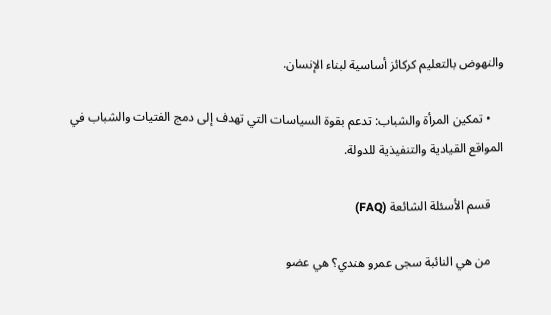والنهوض بالتعليم كركائز أساسية لبناء الإنسان.

    • تمكين المرأة والشباب: تدعم بقوة السياسات التي تهدف إلى دمج الفتيات والشباب في المواقع القيادية والتنفيذية للدولة.

    قسم الأسئلة الشائعة (FAQ)

    من هي النائبة سجى عمرو هندي؟ هي عضو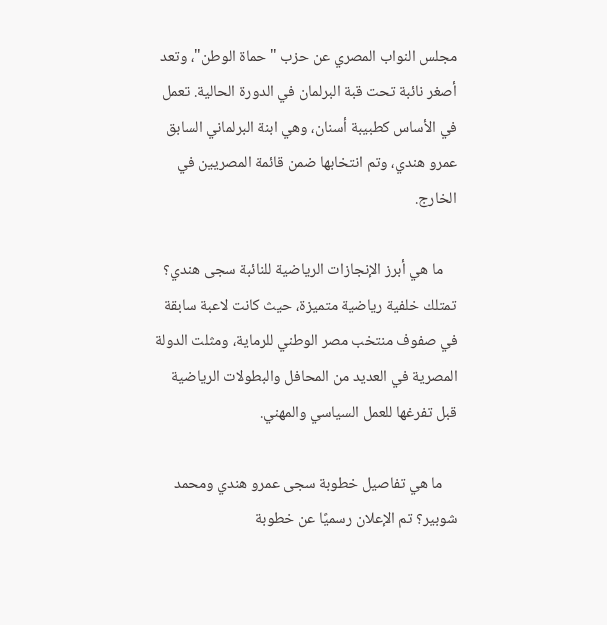مجلس النواب المصري عن حزب "حماة الوطن"، وتعد أصغر نائبة تحت قبة البرلمان في الدورة الحالية. تعمل في الأساس كطبيبة أسنان، وهي ابنة البرلماني السابق عمرو هندي، وتم انتخابها ضمن قائمة المصريين في الخارج.

    ما هي أبرز الإنجازات الرياضية للنائبة سجى هندي؟ تمتلك خلفية رياضية متميزة، حيث كانت لاعبة سابقة في صفوف منتخب مصر الوطني للرماية، ومثلت الدولة المصرية في العديد من المحافل والبطولات الرياضية قبل تفرغها للعمل السياسي والمهني.

    ما هي تفاصيل خطوبة سجى عمرو هندي ومحمد شوبير؟ تم الإعلان رسميًا عن خطوبة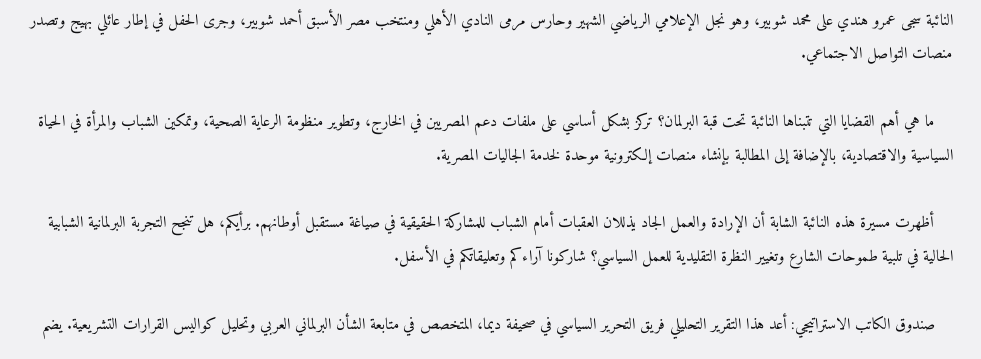النائبة سجى عمرو هندي على محمد شوبير، وهو نجل الإعلامي الرياضي الشهير وحارس مرمى النادي الأهلي ومنتخب مصر الأسبق أحمد شوبير، وجرى الحفل في إطار عائلي بهيج وتصدر منصات التواصل الاجتماعي.

    ما هي أهم القضايا التي تتبناها النائبة تحت قبة البرلمان؟ تركز بشكل أساسي على ملفات دعم المصريين في الخارج، وتطوير منظومة الرعاية الصحية، وتمكين الشباب والمرأة في الحياة السياسية والاقتصادية، بالإضافة إلى المطالبة بإنشاء منصات إلكترونية موحدة لخدمة الجاليات المصرية.

    أظهرت مسيرة هذه النائبة الشابة أن الإرادة والعمل الجاد يذللان العقبات أمام الشباب للمشاركة الحقيقية في صياغة مستقبل أوطانهم. برأيكم، هل تنجح التجربة البرلمانية الشبابية الحالية في تلبية طموحات الشارع وتغيير النظرة التقليدية للعمل السياسي؟ شاركونا آراءكم وتعليقاتكم في الأسفل.

    صندوق الكاتب الاستراتيجي: أعد هذا التقرير التحليلي فريق التحرير السياسي في صحيفة ديما، المتخصص في متابعة الشأن البرلماني العربي وتحليل كواليس القرارات التشريعية. يضم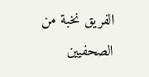الفريق نخبة من الصحفيين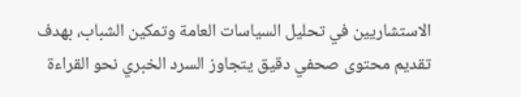الاستشاريين في تحليل السياسات العامة وتمكين الشباب، بهدف تقديم محتوى صحفي دقيق يتجاوز السرد الخبري نحو القراءة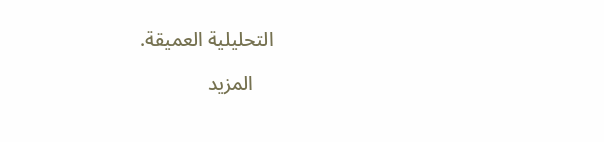التحليلية العميقة.

    المزيد